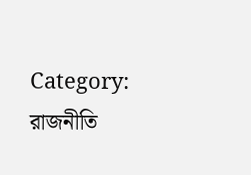Category: রাজনীতি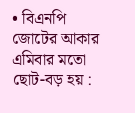• বিএনপি জোটের আকার এমিবার মতো ছোট-বড় হয় :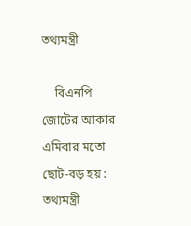তথ্যমন্ত্রী

    বিএনপি জোটের আকার এমিবার মতো ছোট-বড় হয় : তথ্যমন্ত্রী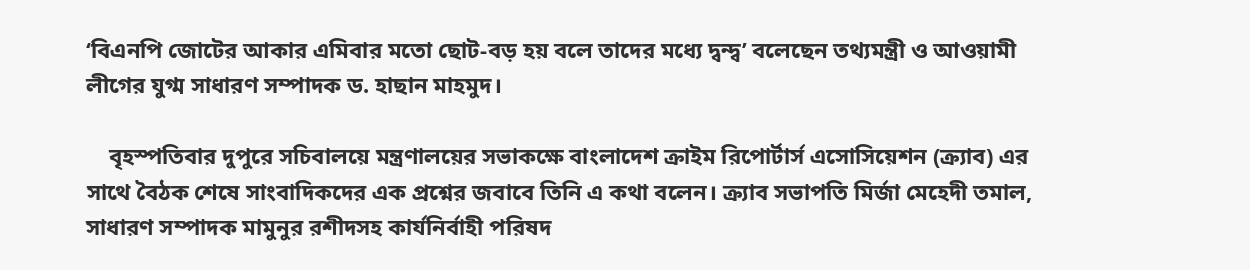‘বিএনপি জোটের আকার এমিবার মতো ছোট-বড় হয় বলে তাদের মধ্যে দ্বন্দ্ব’ বলেছেন তথ্যমন্ত্রী ও আওয়ামী লীগের যুগ্ম সাধারণ সম্পাদক ড. হাছান মাহমুদ।

    বৃহস্পতিবার দুপুরে সচিবালয়ে মন্ত্রণালয়ের সভাকক্ষে বাংলাদেশ ক্রাইম রিপোর্টার্স এসোসিয়েশন (ক্র্যাব) এর সাথে বৈঠক শেষে সাংবাদিকদের এক প্রশ্নের জবাবে তিনি এ কথা বলেন। ক্র্যাব সভাপতি মির্জা মেহেদী তমাল, সাধারণ সম্পাদক মামুনুর রশীদসহ কার্যনির্বাহী পরিষদ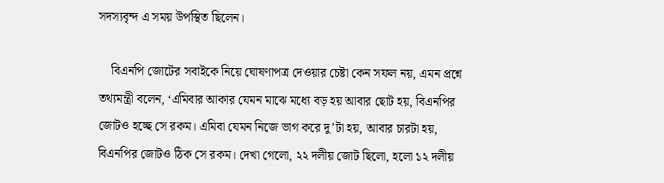সদস্যবৃন্দ এ সময় উপস্থিত ছিলেন।

    বিএনপি জোটের সবাইকে নিয়ে ঘোষণাপত্র দেওয়ার চেষ্টা কেন সফল নয়, এমন প্রশ্নে তথ্যমন্ত্রী বলেন, ‘এমিবার আকার যেমন মাঝে মধ্যে বড় হয় আবার ছোট হয়, বিএনপির জোটও হচ্ছে সে রকম। এমিবা যেমন নিজে ভাগ করে দু’টা হয়, আবার চারটা হয়, বিএনপির জোটও ঠিক সে রকম। দেখা গেলো, ২২ দলীয় জোট ছিলো, হলো ১২ দলীয়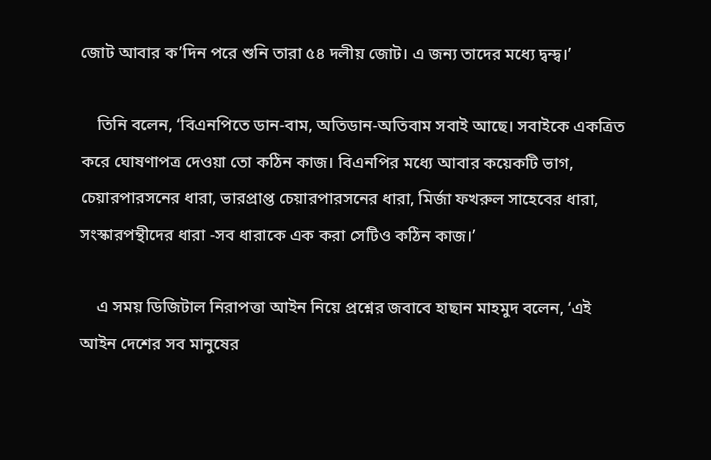জোট আবার ক’দিন পরে শুনি তারা ৫৪ দলীয় জোট। এ জন্য তাদের মধ্যে দ্বন্দ্ব।’

    তিনি বলেন, ‘বিএনপিতে ডান-বাম, অতিডান-অতিবাম সবাই আছে। সবাইকে একত্রিত করে ঘোষণাপত্র দেওয়া তো কঠিন কাজ। বিএনপির মধ্যে আবার কয়েকটি ভাগ, চেয়ারপারসনের ধারা, ভারপ্রাপ্ত চেয়ারপারসনের ধারা, মির্জা ফখরুল সাহেবের ধারা, সংস্কারপন্থীদের ধারা -সব ধারাকে এক করা সেটিও কঠিন কাজ।’

    এ সময় ডিজিটাল নিরাপত্তা আইন নিয়ে প্রশ্নের জবাবে হাছান মাহমুদ বলেন, ‘এই আইন দেশের সব মানুষের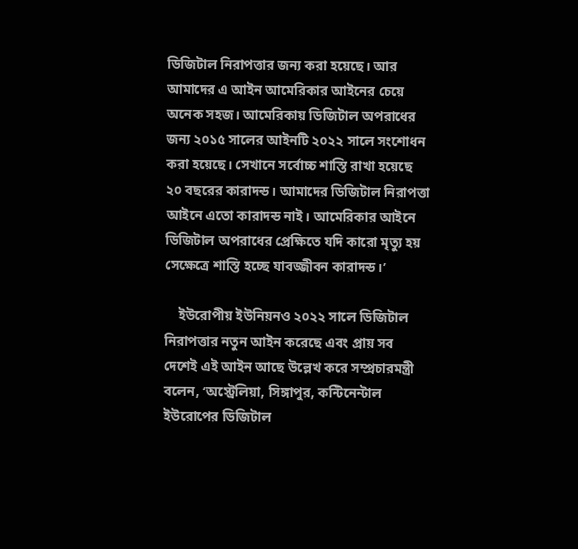ডিজিটাল নিরাপত্তার জন্য করা হয়েছে। আর আমাদের এ আইন আমেরিকার আইনের চেয়ে অনেক সহজ। আমেরিকায় ডিজিটাল অপরাধের জন্য ২০১৫ সালের আইনটি ২০২২ সালে সংশোধন করা হয়েছে। সেখানে সর্বোচ্চ শাস্তি রাখা হয়েছে ২০ বছরের কারাদন্ড। আমাদের ডিজিটাল নিরাপত্তা আইনে এতো কারাদন্ড নাই। আমেরিকার আইনে ডিজিটাল অপরাধের প্রেক্ষিতে যদি কারো মৃত্যু হয় সেক্ষেত্রে শাস্তি হচ্ছে যাবজ্জীবন কারাদন্ড।’

    ইউরোপীয় ইউনিয়নও ২০২২ সালে ডিজিটাল নিরাপত্তার নতুন আইন করেছে এবং প্রায় সব দেশেই এই আইন আছে উল্লেখ করে সম্প্রচারমন্ত্রী বলেন, ‘অস্ট্রেলিয়া, সিঙ্গাপুর, কন্টিনেন্টাল ইউরোপের ডিজিটাল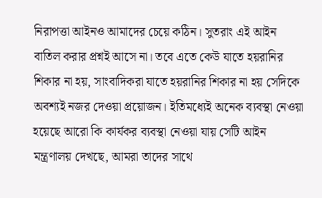নিরাপত্তা আইনও আমাদের চেয়ে কঠিন। সুতরাং এই আইন বাতিল করার প্রশ্নই আসে না। তবে এতে কেউ যাতে হয়রানির শিকার না হয়, সাংবাদিকরা যাতে হয়রানির শিকার না হয় সেদিকে অবশ্যই নজর দেওয়া প্রয়োজন। ইতিমধ্যেই অনেক ব্যবস্থা নেওয়া হয়েছে আরো কি কার্যকর ব্যবস্থা নেওয়া যায় সেটি আইন মন্ত্রণালয় দেখছে, আমরা তাদের সাথে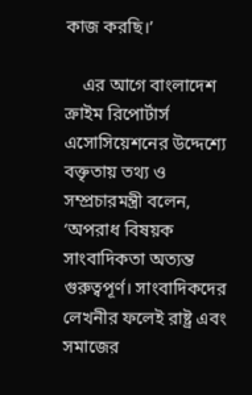কাজ করছি।’

    এর আগে বাংলাদেশ ক্রাইম রিপোর্টার্স এসোসিয়েশনের উদ্দেশ্যে বক্তৃতায় তথ্য ও সম্প্রচারমন্ত্রী বলেন, ‘অপরাধ বিষয়ক সাংবাদিকতা অত্যন্ত গুরুত্বপূর্ণ। সাংবাদিকদের লেখনীর ফলেই রাষ্ট্র এবং সমাজের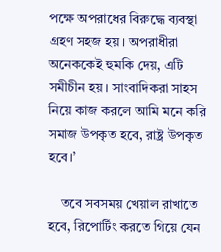পক্ষে অপরাধের বিরুদ্ধে ব্যবস্থা গ্রহণ সহজ হয়। অপরাধীরা অনেককেই হুমকি দেয়, এটি সমীচীন হয়। সাংবাদিকরা সাহস নিয়ে কাজ করলে আমি মনে করি সমাজ উপকৃত হবে, রাষ্ট্র উপকৃত হবে।’

    তবে সবসময় খেয়াল রাখাতে হবে, রিপোর্টিং করতে গিয়ে যেন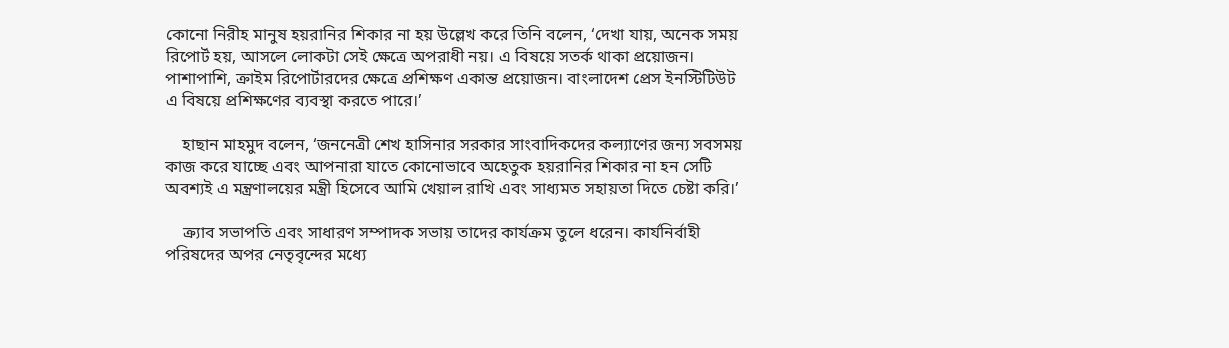কোনো নিরীহ মানুষ হয়রানির শিকার না হয় উল্লেখ করে তিনি বলেন, ‘দেখা যায়, অনেক সময় রিপোর্ট হয়, আসলে লোকটা সেই ক্ষেত্রে অপরাধী নয়। এ বিষয়ে সতর্ক থাকা প্রয়োজন। পাশাপাশি, ক্রাইম রিপোর্টারদের ক্ষেত্রে প্রশিক্ষণ একান্ত প্রয়োজন। বাংলাদেশ প্রেস ইনস্টিটিউট এ বিষয়ে প্রশিক্ষণের ব্যবস্থা করতে পারে।’

    হাছান মাহমুদ বলেন, ‘জননেত্রী শেখ হাসিনার সরকার সাংবাদিকদের কল্যাণের জন্য সবসময় কাজ করে যাচ্ছে এবং আপনারা যাতে কোনোভাবে অহেতুক হয়রানির শিকার না হন সেটি অবশ্যই এ মন্ত্রণালয়ের মন্ত্রী হিসেবে আমি খেয়াল রাখি এবং সাধ্যমত সহায়তা দিতে চেষ্টা করি।’

    ক্র্যাব সভাপতি এবং সাধারণ সম্পাদক সভায় তাদের কার্যক্রম তুলে ধরেন। কার্যনির্বাহী পরিষদের অপর নেতৃবৃন্দের মধ্যে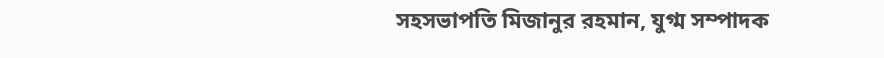সহসভাপতি মিজানুর রহমান, যুগ্ম সম্পাদক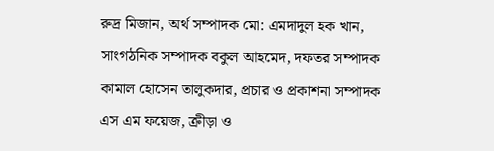রুদ্র মিজান, অর্থ সম্পাদক মো: এমদাদুল হক খান, সাংগঠনিক সম্পাদক বকুল আহমেদ, দফতর সম্পাদক কামাল হোসেন তালুকদার, প্রচার ও প্রকাশনা সম্পাদক এস এম ফয়েজ, ক্রীড়া ও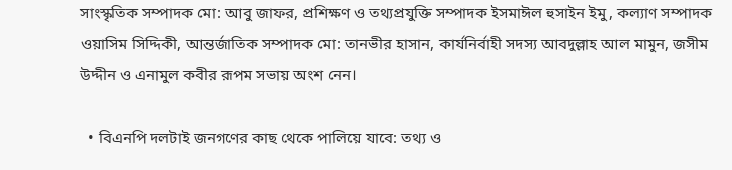সাংস্কৃতিক সম্পাদক মো: আবু জাফর, প্রশিক্ষণ ও তথ্যপ্রযুক্তি সম্পাদক ইসমাঈল হুসাইন ইমু, কল্যাণ সম্পাদক ওয়াসিম সিদ্দিকী, আন্তর্জাতিক সম্পাদক মো: তানভীর হাসান, কার্যনির্বাহী সদস্য আবদুল্লাহ আল মামুন, জসীম উদ্দীন ও এনামুল কবীর রূপম সভায় অংশ নেন।

  • বিএনপি দলটাই জনগণের কাছ থেকে পালিয়ে যাবে: তথ্য ও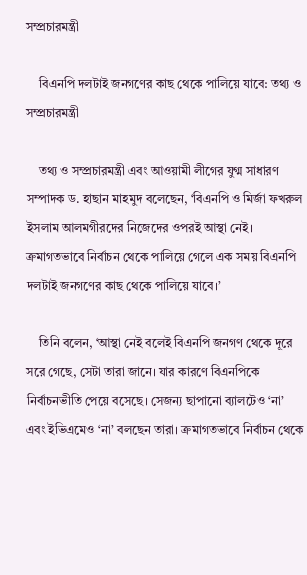সম্প্রচারমন্ত্রী

    বিএনপি দলটাই জনগণের কাছ থেকে পালিয়ে যাবে: তথ্য ও সম্প্রচারমন্ত্রী

    তথ্য ও সম্প্রচারমন্ত্রী এবং আওয়ামী লীগের যুগ্ম সাধারণ সম্পাদক ড. হাছান মাহমুদ বলেছেন, ‘বিএনপি ও মির্জা ফখরুল ইসলাম আলমগীরদের নিজেদের ওপরই আস্থা নেই। ক্রমাগতভাবে নির্বাচন থেকে পালিয়ে গেলে এক সময় বিএনপি দলটাই জনগণের কাছ থেকে পালিয়ে যাবে।’

    তিনি বলেন, ‘আস্থা নেই বলেই বিএনপি জনগণ থেকে দূরে সরে গেছে, সেটা তারা জানে। যার কারণে বিএনপিকে নির্বাচনভীতি পেয়ে বসেছে। সেজন্য ছাপানো ব্যালটেও ‘না’ এবং ইভিএমেও ‘না’ বলছেন তারা। ক্রমাগতভাবে নির্বাচন থেকে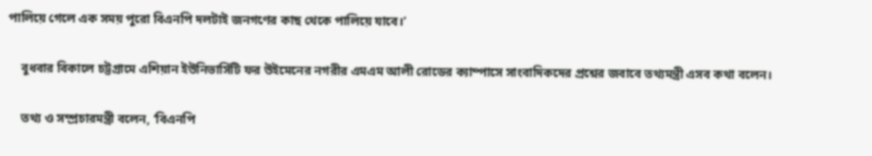পালিয়ে গেলে এক সময় পুরো বিএনপি দলটাই জনগণের কাছ থেকে পালিয়ে যাবে।’

    বুধবার বিকালে চট্টগ্রামে এশিয়ান ইউনিভার্সিটি ফর উইমেনের নগরীর এমএম আলী রোডের ক্যাম্পাসে সাংবাদিকদের প্রশ্নের জবাবে তথ্যমন্ত্রী এসব কথা বলেন।

    তথ্য ও সম্প্রচারমন্ত্রী বলেন, ‘বিএনপি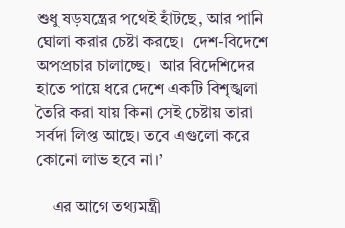শুধু ষড়যন্ত্রের পথেই হাঁটছে, আর পানি ঘোলা করার চেষ্টা করছে।  দেশ-বিদেশে অপপ্রচার চালাচ্ছে।  আর বিদেশিদের হাতে পায়ে ধরে দেশে একটি বিশৃঙ্খলা তৈরি করা যায় কিনা সেই চেষ্টায় তারা সর্বদা লিপ্ত আছে। তবে এগুলো করে কোনো লাভ হবে না।’

    এর আগে তথ্যমন্ত্রী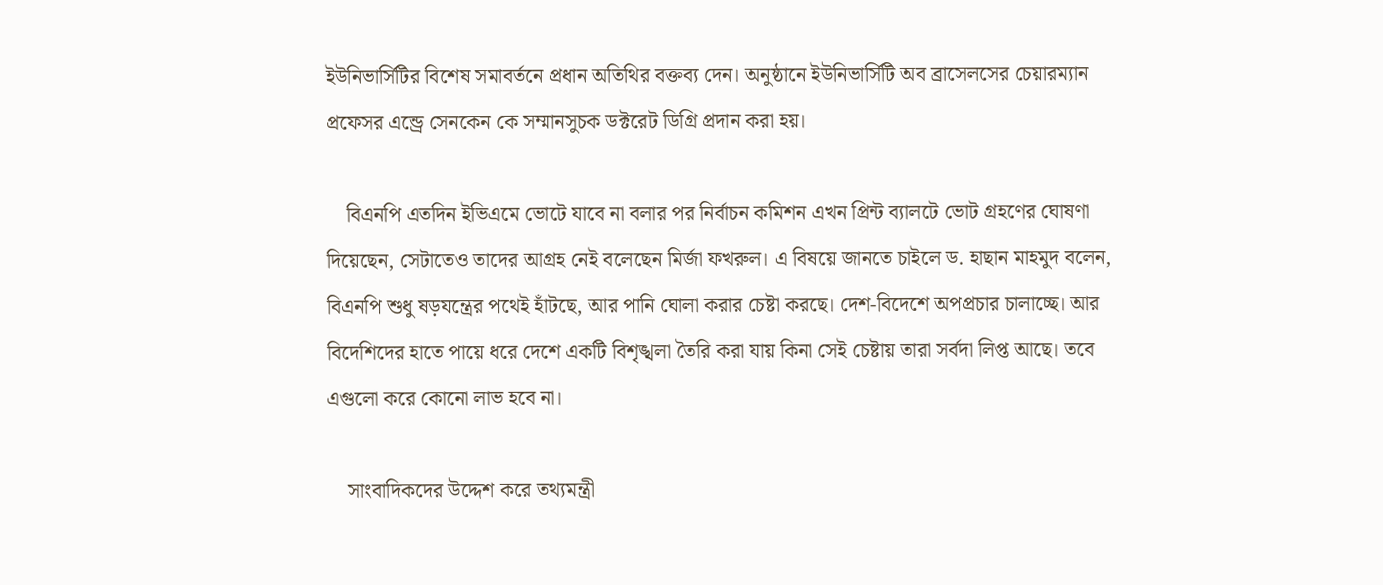ইউনিভার্সিটির বিশেষ সমাবর্তনে প্রধান অতিথির বক্তব্য দেন। অনুষ্ঠানে ইউনিভার্সিটি অব ব্রাসেলসের চেয়ারম্যান প্রফেসর এন্ড্রে সেনকেন কে সম্মানসুচক ডক্টরেট ডিগ্রি প্রদান করা হয়।

    বিএনপি এতদিন ইভিএমে ভোটে যাবে না বলার পর নির্বাচন কমিশন এখন প্রিন্ট ব্যালটে ভোট গ্রহণের ঘোষণা দিয়েছেন, সেটাতেও তাদের আগ্রহ নেই বলেছেন মির্জা ফখরুল। এ বিষয়ে জানতে চাইলে ড. হাছান মাহমুদ বলেন, বিএনপি শুধু ষড়যন্ত্রের পথেই হাঁটছে, আর পানি ঘোলা করার চেষ্টা করছে। দেশ-বিদেশে অপপ্রচার চালাচ্ছে। আর বিদেশিদের হাতে পায়ে ধরে দেশে একটি বিশৃঙ্খলা তৈরি করা যায় কিনা সেই চেষ্টায় তারা সর্বদা লিপ্ত আছে। তবে এগুলো করে কোনো লাভ হবে না।

    সাংবাদিকদের উদ্দেশ করে তথ্যমন্ত্রী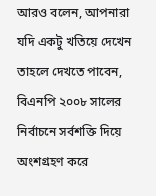আরও বলেন, আপনারা যদি একটু খতিয়ে দেখেন তাহলে দেখতে পাবেন, বিএনপি ২০০৮ সালের নির্বাচনে সর্বশক্তি দিয়ে অংশগ্রহণ করে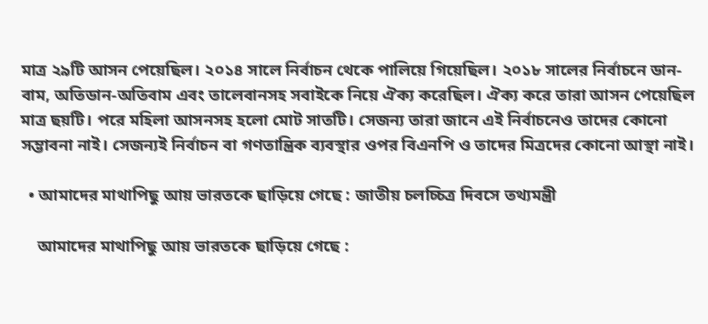মাত্র ২৯টি আসন পেয়েছিল। ২০১৪ সালে নির্বাচন থেকে পালিয়ে গিয়েছিল। ২০১৮ সালের নির্বাচনে ডান-বাম, অতিডান-অতিবাম এবং তালেবানসহ সবাইকে নিয়ে ঐক্য করেছিল। ঐক্য করে তারা আসন পেয়েছিল মাত্র ছয়টি। পরে মহিলা আসনসহ হলো মোট সাতটি। সেজন্য তারা জানে এই নির্বাচনেও তাদের কোনো সম্ভাবনা নাই। সেজন্যই নির্বাচন বা গণতান্ত্রিক ব্যবস্থার ওপর বিএনপি ও তাদের মিত্রদের কোনো আস্থা নাই।

  • আমাদের মাথাপিছু আয় ভারতকে ছাড়িয়ে গেছে : জাতীয় চলচ্চিত্র দিবসে তথ্যমন্ত্রী

    আমাদের মাথাপিছু আয় ভারতকে ছাড়িয়ে গেছে :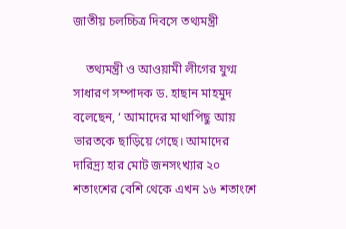জাতীয় চলচ্চিত্র দিবসে তথ্যমন্ত্রী

    তথ্যমন্ত্রী ও আওয়ামী লীগের যুগ্ম সাধারণ সম্পাদক ড. হাছান মাহমুদ বলেছেন, ‘ আমাদের মাথাপিছু আয় ভারতকে ছাড়িয়ে গেছে। আমাদের দারিদ্র্য হার মোট জনসংখ্যার ২০ শতাংশের বেশি থেকে এখন ১৬ শতাংশে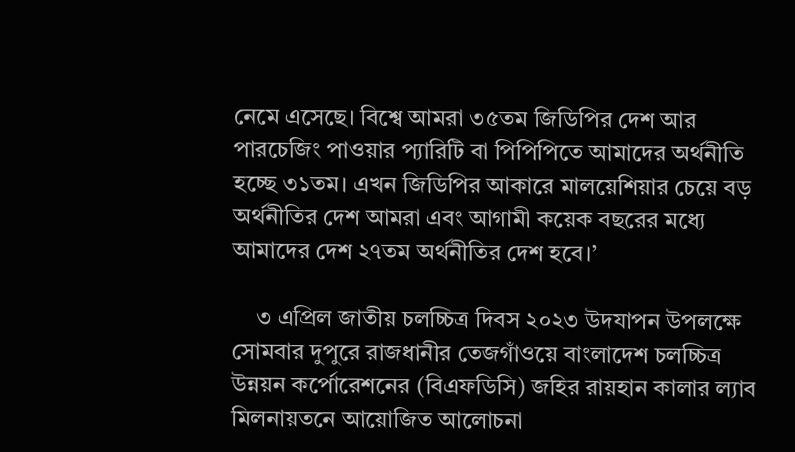নেমে এসেছে। বিশ্বে আমরা ৩৫তম জিডিপির দেশ আর পারচেজিং পাওয়ার প্যারিটি বা পিপিপিতে আমাদের অর্থনীতি হচ্ছে ৩১তম। এখন জিডিপির আকারে মালয়েশিয়ার চেয়ে বড় অর্থনীতির দেশ আমরা এবং আগামী কয়েক বছরের মধ্যে আমাদের দেশ ২৭তম অর্থনীতির দেশ হবে।’

    ৩ এপ্রিল জাতীয় চলচ্চিত্র দিবস ২০২৩ উদযাপন উপলক্ষে সোমবার দুপুরে রাজধানীর তেজগাঁওয়ে বাংলাদেশ চলচ্চিত্র উন্নয়ন কর্পোরেশনের (বিএফডিসি) জহির রায়হান কালার ল্যাব মিলনায়তনে আয়োজিত আলোচনা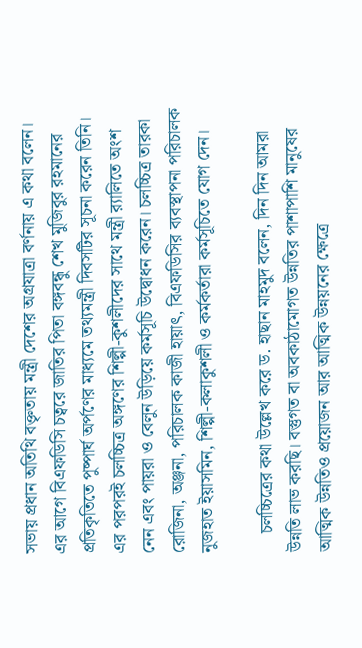সভায় প্রধান অতিথি বক্তৃতায় মন্ত্রী দেশের অগ্রযাত্রা বর্ণনায় এ কথা বলেন। এর আগে বিএফডিসি চত্বরে জাতির পিতা বঙ্গবন্ধু শেখ মুজিবুর রহমানের প্রতিকৃতিতে পুষ্পার্ঘ অর্পণের মাধ্যমে তথ্যমন্ত্রী দিবসটির সূচনা করেন তিনি। এর পরপরই চলচ্চিত্র অঙ্গণের শিল্পী-কুশলীদের সাথে মন্ত্রী র‌্যালিতে অংশ নেন এবং পায়রা ও বেলুন উড়িয়ে কর্মসূচি উদ্বোধন করেন। চলচ্চিত্র তারকা রোজিনা, অঞ্জনা, পরিচালক কাজী হায়াৎ, বিএফডিসির ব্যবস্থাপনা পরিচালক নুজহাত ইয়াসমিন, শিল্পী-কলাকুশলী ও কর্মকর্তারা কর্মসূচিতে যোগ দেন।

    চলচ্চিত্রের কথা উল্লেখ করে ড. হাছান মাহমুদ বলেন, দিন দিন আমরা উন্নতি লাভ করছি। বস্তুগত বা অবকাঠামোগত উন্নতির পাশাপাশি মানুষের আত্মিক উন্নতিও প্রয়োজন আর আত্মিক উন্নয়নের ক্ষেত্রে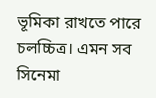ভূমিকা রাখতে পারে চলচ্চিত্র। এমন সব সিনেমা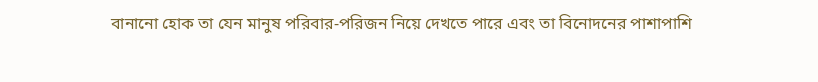বানানো হোক তা যেন মানুষ পরিবার-পরিজন নিয়ে দেখতে পারে এবং তা বিনোদনের পাশাপাশি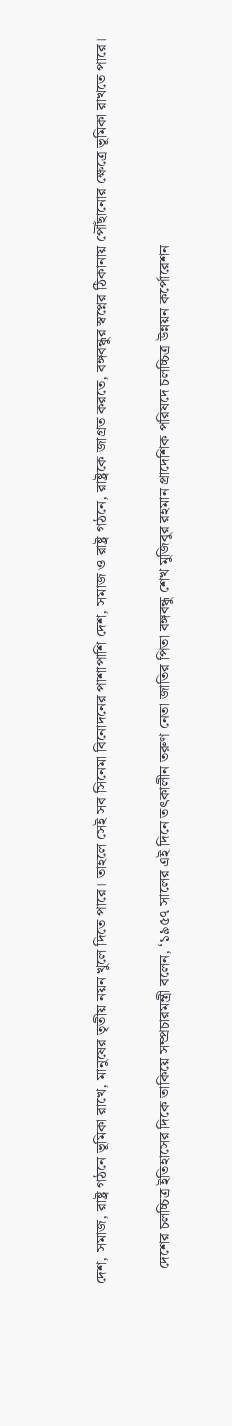দেশ, সমাজ, রাষ্ট্র গঠনে ভূমিকা রাখে, মানুষের তৃতীয় নয়ন খুলে দিতে পারে। তাহলে সেই সব সিনেমা বিনোদনের পাশাপাশি দেশ, সমাজ ও রাষ্ট্র গঠনে, রাষ্ট্রকে জাগ্রত করতে, বঙ্গবন্ধুর স্বপ্নের ঠিকানায় পৌঁছানোর ক্ষেত্রে ভূমিকা রাখতে পারে।

    দেশের চলচ্চিত্র ইতিহাসের দিকে তাকিয়ে সম্প্রচারমন্ত্রী বলেন, ‘১৯৫৭ সালের এই দিনে তৎকালীন তরুণ নেতা জাতির পিতা বঙ্গবন্ধু শেখ মুজিবুর রহমান প্রাদেশিক পরিষদে চলচ্চিত্র উন্নয়ন কর্পোরেশন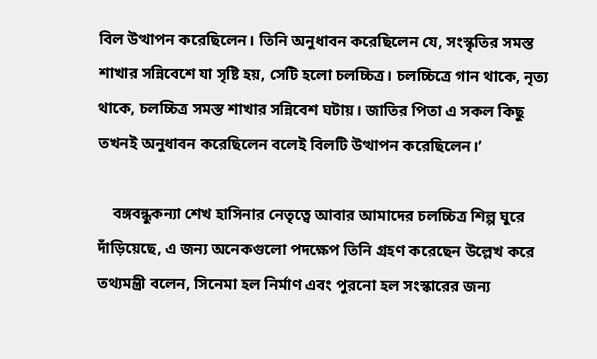বিল উত্থাপন করেছিলেন। তিনি অনুধাবন করেছিলেন যে, সংস্কৃতির সমস্ত শাখার সন্নিবেশে যা সৃষ্টি হয়, সেটি হলো চলচ্চিত্র। চলচ্চিত্রে গান থাকে, নৃত্য থাকে, চলচ্চিত্র সমস্ত শাখার সন্নিবেশ ঘটায়। জাতির পিতা এ সকল কিছু তখনই অনুধাবন করেছিলেন বলেই বিলটি উত্থাপন করেছিলেন।’

    বঙ্গবন্ধুকন্যা শেখ হাসিনার নেতৃত্বে আবার আমাদের চলচ্চিত্র শিল্প ঘুরে দাঁড়িয়েছে, এ জন্য অনেকগুলো পদক্ষেপ তিনি গ্রহণ করেছেন উল্লেখ করে তথ্যমন্ত্রী বলেন, সিনেমা হল নির্মাণ এবং পুরনো হল সংস্কারের জন্য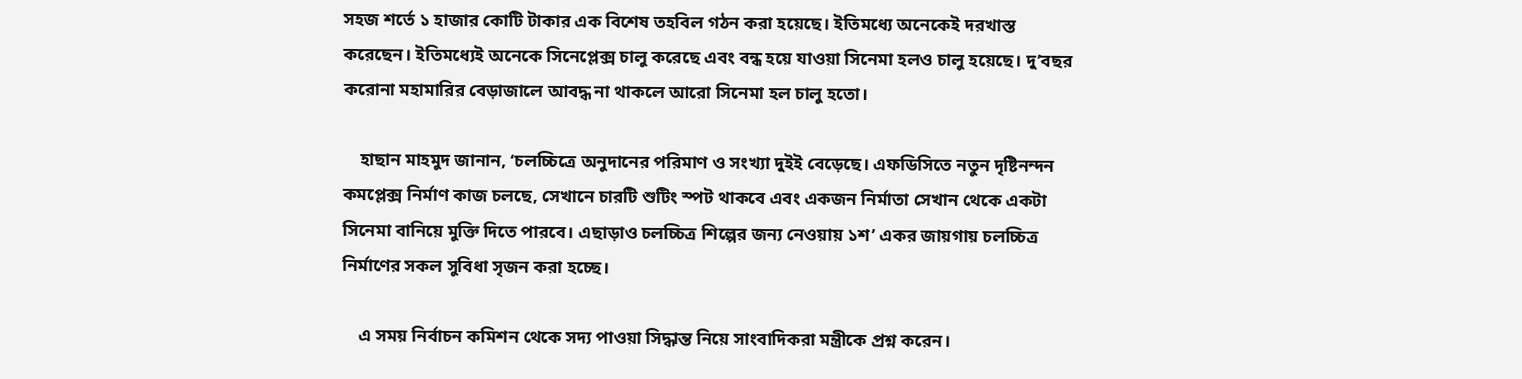সহজ শর্তে ১ হাজার কোটি টাকার এক বিশেষ তহবিল গঠন করা হয়েছে। ইতিমধ্যে অনেকেই দরখাস্ত করেছেন। ইতিমধ্যেই অনেকে সিনেপ্লেক্স চালু করেছে এবং বন্ধ হয়ে যাওয়া সিনেমা হলও চালু হয়েছে। দু’বছর করোনা মহামারির বেড়াজালে আবদ্ধ না থাকলে আরো সিনেমা হল চালু হতো।

    হাছান মাহমুদ জানান, ‘চলচ্চিত্রে অনুদানের পরিমাণ ও সংখ্যা দুইই বেড়েছে। এফডিসিতে নতুন দৃষ্টিনন্দন কমপ্লেক্স নির্মাণ কাজ চলছে, সেখানে চারটি শুটিং স্পট থাকবে এবং একজন নির্মাতা সেখান থেকে একটা সিনেমা বানিয়ে মুক্তি দিতে পারবে। এছাড়াও চলচ্চিত্র শিল্পের জন্য নেওয়ায় ১শ’ একর জায়গায় চলচ্চিত্র নির্মাণের সকল সুবিধা সৃজন করা হচ্ছে।

    এ সময় নির্বাচন কমিশন থেকে সদ্য পাওয়া সিদ্ধান্ত নিয়ে সাংবাদিকরা মন্ত্রীকে প্রশ্ন করেন।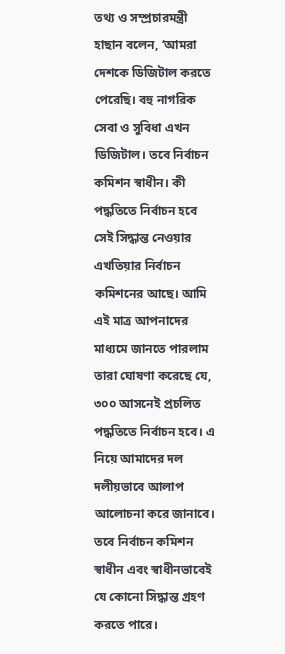তথ্য ও সম্প্রচারমন্ত্রী হাছান বলেন, ‘আমরা দেশকে ডিজিটাল করতে পেরেছি। বহু নাগরিক সেবা ও সুবিধা এখন ডিজিটাল। তবে নির্বাচন কমিশন স্বাধীন। কী পদ্ধতিতে নির্বাচন হবে সেই সিদ্ধান্ত নেওয়ার এখতিয়ার নির্বাচন কমিশনের আছে। আমি এই মাত্র আপনাদের মাধ্যমে জানতে পারলাম তারা ঘোষণা করেছে যে, ৩০০ আসনেই প্রচলিত পদ্ধতিতে নির্বাচন হবে। এ নিয়ে আমাদের দল দলীয়ভাবে আলাপ আলোচনা করে জানাবে। তবে নির্বাচন কমিশন স্বাধীন এবং স্বাধীনভাবেই যে কোনো সিদ্ধান্ত গ্রহণ করতে পারে।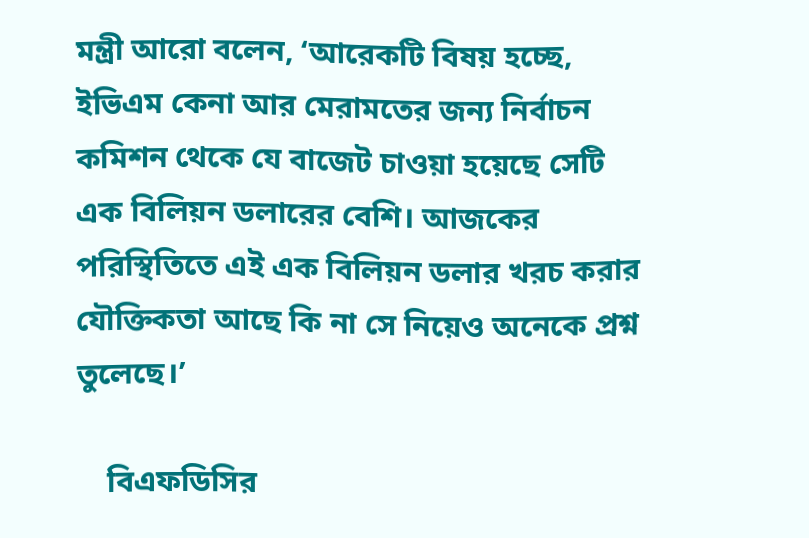মন্ত্রী আরো বলেন, ‘আরেকটি বিষয় হচ্ছে, ইভিএম কেনা আর মেরামতের জন্য নির্বাচন কমিশন থেকে যে বাজেট চাওয়া হয়েছে সেটি এক বিলিয়ন ডলারের বেশি। আজকের পরিস্থিতিতে এই এক বিলিয়ন ডলার খরচ করার যৌক্তিকতা আছে কি না সে নিয়েও অনেকে প্রশ্ন তুলেছে।’

    বিএফডিসির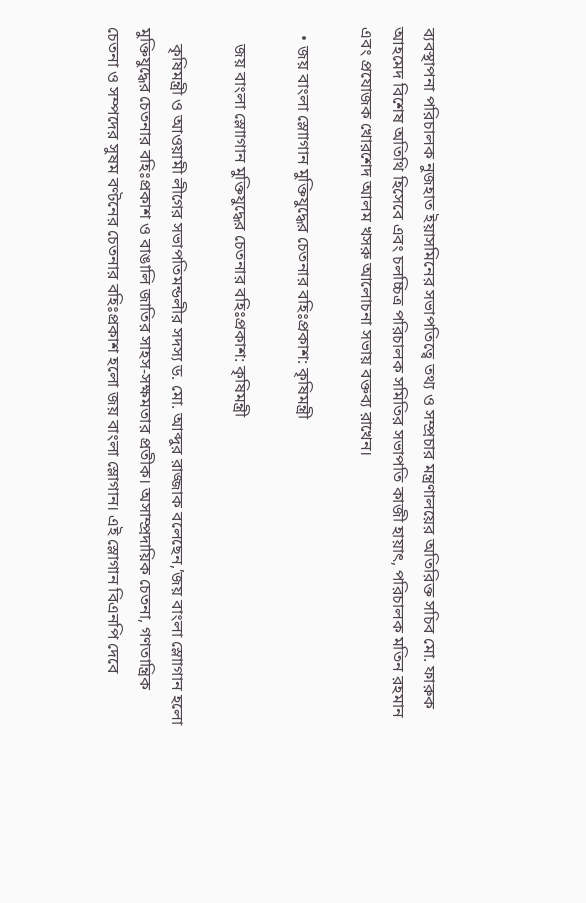ব্যবস্থাপনা পরিচালক নুজহাত ইয়াসমিনের সভাপতিত্বে তথ্য ও সম্প্রচার মন্ত্রণালয়ের অতিরিক্ত সচিব মো. ফারুক আহমেদ বিশেষ অতিথি হিসেবে এবং চলচ্চিত্র পরিচালক সমিতির সভাপতি কাজী হায়াৎ, পরিচালক মতিন রহমান এবং প্রযোজক খোরশেদ আলম খসরু আলোচনা সভায় বক্তব্য রাখেন।

  • জয় বাংলা স্লোাগান মুক্তিযুদ্ধের চেতনার বহিঃপ্রকাশ: কৃষিমন্ত্রী

    জয় বাংলা স্লোাগান মুক্তিযুদ্ধের চেতনার বহিঃপ্রকাশ: কৃষিমন্ত্রী

    কৃষিমন্ত্রী ও আওয়ামী লীগের সভাপতিমন্ডলীর সদস্য ড. মো. আব্দুর রাজ্জাক বলেছেন,’জয় বাংলা স্লোাগান হলো মুক্তিযুদ্ধের চেতনার বহিঃপ্রকাশ ও বাঙালি জাতির সাহস-সক্ষমতার প্রতীক। অসাম্প্রদায়িক চেতনা, গণতান্ত্রিক চেতনা ও সম্পদের সুষম বণ্টনের চেতনার বহিঃপ্রকাশ হলো জয় বাংলা স্লোগান। এই স্লোগান বিএনপি দেবে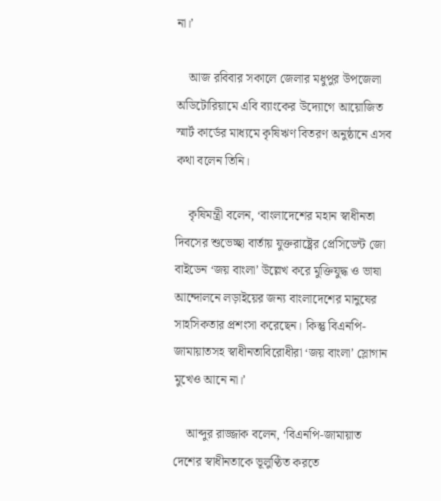না।’

    আজ রবিবার সকালে জেলার মধুপুর উপজেলা অডিটোরিয়ামে এবি ব্যাংকের উদ্যোগে আয়োজিত স্মার্ট কার্ডের মাধ্যমে কৃষিঋণ বিতরণ অনুষ্ঠানে এসব কথা বলেন তিনি।

    কৃষিমন্ত্রী বলেন, ‘বাংলাদেশের মহান স্বাধীনতা দিবসের শুভেচ্ছা বার্তায় যুক্তরাষ্ট্রের প্রেসিডেন্ট জো বাইডেন ‘জয় বাংলা’ উল্লেখ করে মুক্তিযুদ্ধ ও ভাষা আন্দোলনে লড়াইয়ের জন্য বাংলাদেশের মানুষের সাহসিকতার প্রশংসা করেছেন। কিন্তু বিএনপি-জামায়াতসহ স্বাধীনতাবিরোধীরা ‘জয় বাংলা’ স্লোগান মুখেও আনে না।’

    আব্দুর রাজ্জাক বলেন, ‘বিএনপি-জামায়াত দেশের স্বাধীনতাকে ভূলুণ্ঠিত করতে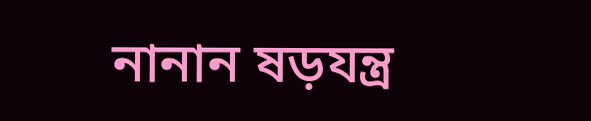নানান ষড়যন্ত্র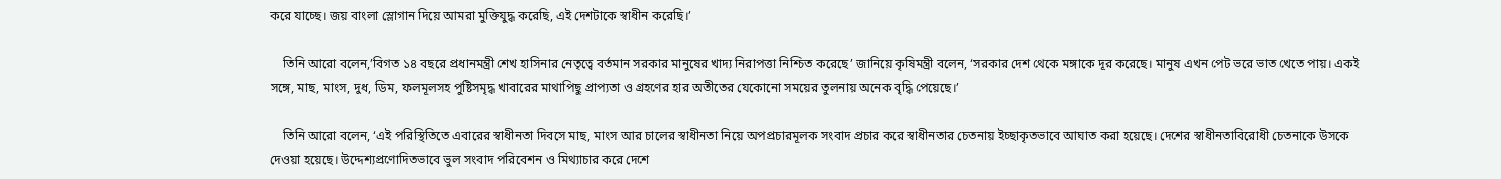করে যাচ্ছে। জয় বাংলা স্লোগান দিয়ে আমরা মুক্তিযুদ্ধ করেছি, এই দেশটাকে স্বাধীন করেছি।’

    তিনি আরো বলেন,’বিগত ১৪ বছরে প্রধানমন্ত্রী শেখ হাসিনার নেতৃত্বে বর্তমান সরকার মানুষের খাদ্য নিরাপত্তা নিশ্চিত করেছে’ জানিয়ে কৃষিমন্ত্রী বলেন, ‘সরকার দেশ থেকে মঙ্গাকে দূর করেছে। মানুষ এখন পেট ভরে ভাত খেতে পায়। একই সঙ্গে, মাছ, মাংস, দুধ, ডিম, ফলমূলসহ পুষ্টিসমৃদ্ধ খাবারের মাথাপিছু প্রাপ্যতা ও গ্রহণের হার অতীতের যেকোনো সময়ের তুলনায় অনেক বৃদ্ধি পেয়েছে।’

    তিনি আরো বলেন, ‘এই পরিস্থিতিতে এবারের স্বাধীনতা দিবসে মাছ, মাংস আর চালের স্বাধীনতা নিয়ে অপপ্রচারমূলক সংবাদ প্রচার করে স্বাধীনতার চেতনায় ইচ্ছাকৃতভাবে আঘাত করা হয়েছে। দেশের স্বাধীনতাবিরোধী চেতনাকে উসকে দেওয়া হয়েছে। উদ্দেশ্যপ্রণোদিতভাবে ভুল সংবাদ পরিবেশন ও মিথ্যাচার করে দেশে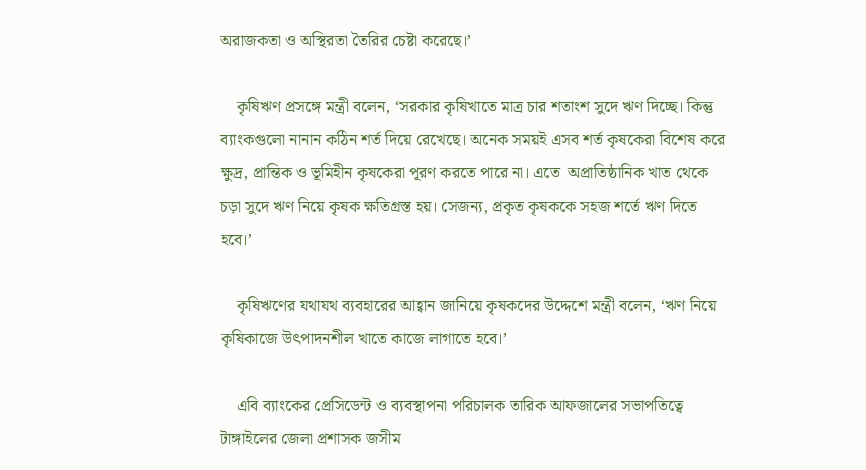অরাজকতা ও অস্থিরতা তৈরির চেষ্টা করেছে।’

    কৃষিঋণ প্রসঙ্গে মন্ত্রী বলেন, ‘সরকার কৃষিখাতে মাত্র চার শতাংশ সুদে ঋণ দিচ্ছে। কিন্তু ব্যাংকগুলো নানান কঠিন শর্ত দিয়ে রেখেছে। অনেক সময়ই এসব শর্ত কৃষকেরা বিশেষ করে ক্ষুদ্র, প্রান্তিক ও ভূমিহীন কৃষকেরা পূরণ করতে পারে না। এতে  অপ্রাতিষ্ঠানিক খাত থেকে চড়া সুদে ঋণ নিয়ে কৃষক ক্ষতিগ্রস্ত হয়। সেজন্য, প্রকৃত কৃষককে সহজ শর্তে ঋণ দিতে হবে।’

    কৃষিঋণের যথাযথ ব্যবহারের আহ্বান জানিয়ে কৃষকদের উদ্দেশে মন্ত্রী বলেন, ‘ঋণ নিয়ে কৃষিকাজে উৎপাদনশীল খাতে কাজে লাগাতে হবে।’

    এবি ব্যাংকের প্রেসিডেন্ট ও ব্যবস্থাপনা পরিচালক তারিক আফজালের সভাপতিত্বে টাঙ্গাইলের জেলা প্রশাসক জসীম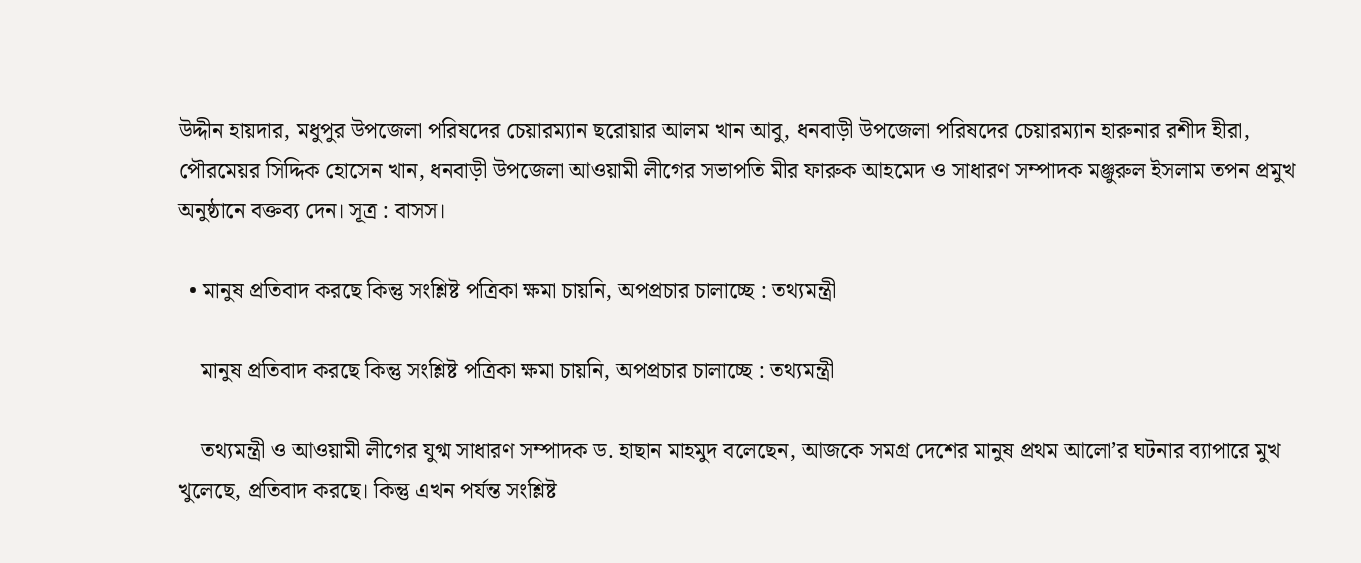উদ্দীন হায়দার, মধুপুর উপজেলা পরিষদের চেয়ারম্যান ছরোয়ার আলম খান আবু, ধনবাড়ী উপজেলা পরিষদের চেয়ারম্যান হারুনার রশীদ হীরা, পৌরমেয়র সিদ্দিক হোসেন খান, ধনবাড়ী উপজেলা আওয়ামী লীগের সভাপতি মীর ফারুক আহমেদ ও সাধারণ সম্পাদক মঞ্জুরুল ইসলাম তপন প্রমুখ অনুষ্ঠানে বক্তব্য দেন। সূত্র : বাসস।

  • মানুষ প্রতিবাদ করছে কিন্তু সংশ্লিষ্ট পত্রিকা ক্ষমা চায়নি, অপপ্রচার চালাচ্ছে : তথ্যমন্ত্রী

    মানুষ প্রতিবাদ করছে কিন্তু সংশ্লিষ্ট পত্রিকা ক্ষমা চায়নি, অপপ্রচার চালাচ্ছে : তথ্যমন্ত্রী

    তথ্যমন্ত্রী ও আওয়ামী লীগের যুগ্ম সাধারণ সম্পাদক ড. হাছান মাহমুদ বলেছেন, আজকে সমগ্র দেশের মানুষ প্রথম আলো’র ঘটনার ব্যাপারে মুখ খুলেছে, প্রতিবাদ করছে। কিন্তু এখন পর্যন্ত সংশ্লিষ্ট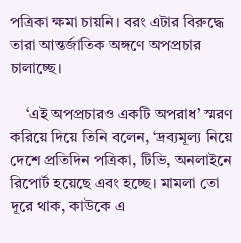পত্রিকা ক্ষমা চায়নি। বরং এটার বিরুদ্ধে তারা আন্তর্জাতিক অঙ্গণে অপপ্রচার চালাচ্ছে।

    ‘এই অপপ্রচারও একটি অপরাধ’ স্মরণ করিয়ে দিয়ে তিনি বলেন, ‘দ্রব্যমূল্য নিয়ে দেশে প্রতিদিন পত্রিকা, টিভি, অনলাইনে রিপোর্ট হয়েছে এবং হচ্ছে। মামলা তো দূরে থাক, কাউকে এ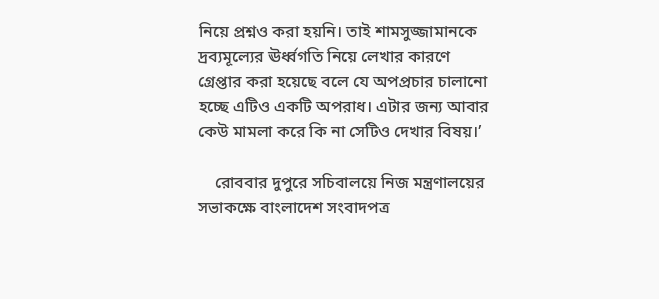নিয়ে প্রশ্নও করা হয়নি। তাই শামসুজ্জামানকে দ্রব্যমূল্যের ঊর্ধ্বগতি নিয়ে লেখার কারণে গ্রেপ্তার করা হয়েছে বলে যে অপপ্রচার চালানো হচ্ছে এটিও একটি অপরাধ। এটার জন্য আবার কেউ মামলা করে কি না সেটিও দেখার বিষয়।’

    রোববার দুপুরে সচিবালয়ে নিজ মন্ত্রণালয়ের সভাকক্ষে বাংলাদেশ সংবাদপত্র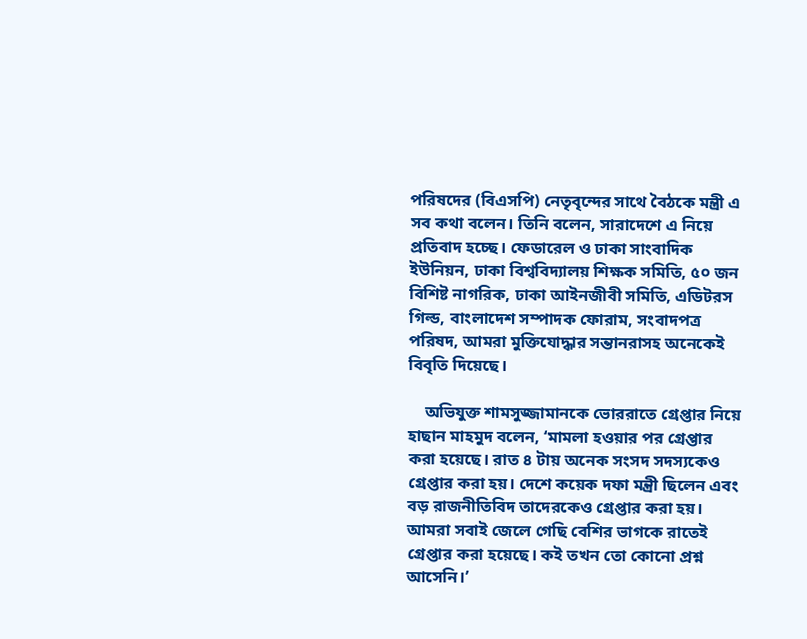পরিষদের (বিএসপি) নেতৃবৃন্দের সাথে বৈঠকে মন্ত্রী এ সব কথা বলেন। তিনি বলেন, সারাদেশে এ নিয়ে প্রতিবাদ হচ্ছে। ফেডারেল ও ঢাকা সাংবাদিক ইউনিয়ন, ঢাকা বিশ্ববিদ্যালয় শিক্ষক সমিতি, ৫০ জন বিশিষ্ট নাগরিক, ঢাকা আইনজীবী সমিতি, এডিটরস গিল্ড, বাংলাদেশ সম্পাদক ফোরাম, সংবাদপত্র পরিষদ, আমরা মুক্তিযোদ্ধার সন্তানরাসহ অনেকেই বিবৃতি দিয়েছে।

    অভিযুক্ত শামসুজ্জামানকে ভোররাতে গ্রেপ্তার নিয়ে হাছান মাহমুদ বলেন, ‘মামলা হওয়ার পর গ্রেপ্তার করা হয়েছে। রাত ৪ টায় অনেক সংসদ সদস্যকেও গ্রেপ্তার করা হয়। দেশে কয়েক দফা মন্ত্রী ছিলেন এবং বড় রাজনীতিবিদ তাদেরকেও গ্রেপ্তার করা হয়। আমরা সবাই জেলে গেছি বেশির ভাগকে রাতেই গ্রেপ্তার করা হয়েছে। কই তখন তো কোনো প্রশ্ন আসেনি।’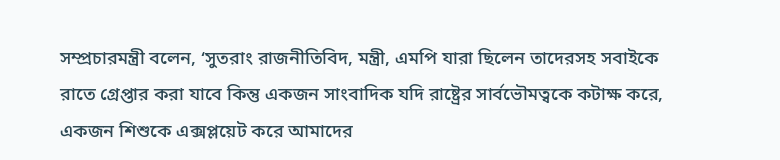সম্প্রচারমন্ত্রী বলেন, ‘সুতরাং রাজনীতিবিদ, মন্ত্রী, এমপি যারা ছিলেন তাদেরসহ সবাইকে রাতে গ্রেপ্তার করা যাবে কিন্তু একজন সাংবাদিক যদি রাষ্ট্রের সার্বভৌমত্বকে কটাক্ষ করে, একজন শিশুকে এক্সপ্লয়েট করে আমাদের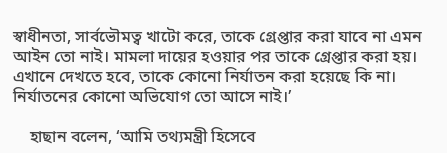স্বাধীনতা, সার্বভৌমত্ব খাটো করে, তাকে গ্রেপ্তার করা যাবে না এমন আইন তো নাই। মামলা দায়ের হওয়ার পর তাকে গ্রেপ্তার করা হয়। এখানে দেখতে হবে, তাকে কোনো নির্যাতন করা হয়েছে কি না। নির্যাতনের কোনো অভিযোগ তো আসে নাই।’

    হাছান বলেন, ‘আমি তথ্যমন্ত্রী হিসেবে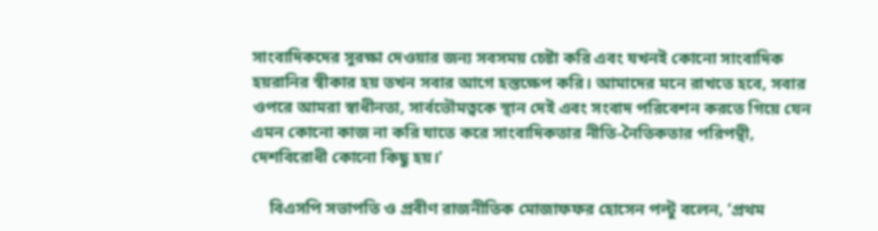সাংবাদিকদের সুরক্ষা দেওয়ার জন্য সবসময় চেষ্টা করি এবং যখনই কোনো সাংবাদিক হয়রানির স্বীকার হয় তখন সবার আগে হস্তক্ষেপ করি। আমাদের মনে রাখতে হবে, সবার ওপরে আমরা স্বাধীনতা, সার্বভৌমত্বকে স্থান দেই এবং সংবাদ পরিবেশন করতে গিয়ে যেন এমন কোনো কাজ না করি যাতে করে সাংবাদিকতার নীতি-নৈতিকতার পরিপন্থী, দেশবিরোধী কোনো কিছু হয়।’

    বিএসপি সভাপতি ও প্রবীণ রাজনীতিক মোজাফফর হোসেন পল্টু বলেন, ‘প্রথম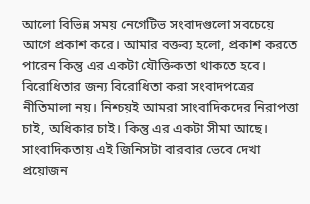আলো বিভিন্ন সময় নেগেটিভ সংবাদগুলো সবচেয়ে আগে প্রকাশ করে। আমার বক্তব্য হলো, প্রকাশ করতে পারেন কিন্তু এর একটা যৌক্তিকতা থাকতে হবে। বিরোধিতার জন্য বিরোধিতা করা সংবাদপত্রের নীতিমালা নয়। নিশ্চয়ই আমরা সাংবাদিকদের নিরাপত্তা চাই, অধিকার চাই। কিন্তু এর একটা সীমা আছে। সাংবাদিকতায় এই জিনিসটা বারবার ভেবে দেখা প্রয়োজন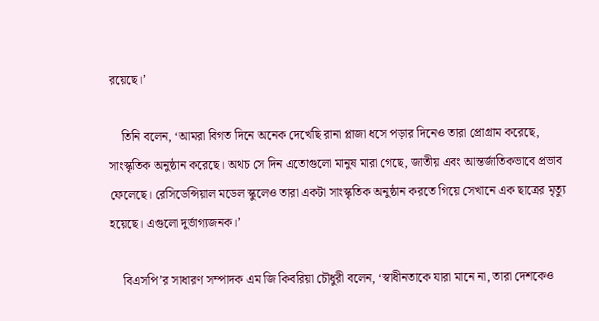রয়েছে।’

    তিনি বলেন, ‘আমরা বিগত দিনে অনেক দেখেছি রানা প্লাজা ধসে পড়ার দিনেও তারা প্রোগ্রাম করেছে, সাংস্কৃতিক অনুষ্ঠান করেছে। অথচ সে দিন এতোগুলো মানুষ মারা গেছে, জাতীয় এবং আন্তর্জাতিকভাবে প্রভাব ফেলেছে। রেসিডেন্সিয়াল মডেল স্কুলেও তারা একটা সাংস্কৃতিক অনুষ্ঠান করতে গিয়ে সেখানে এক ছাত্রের মৃত্যু হয়েছে। এগুলো দুর্ভাগ্যজনক।’

    বিএসপি’র সাধারণ সম্পাদক এম জি কিবরিয়া চৌধুরী বলেন, ‘স্বাধীনতাকে যারা মানে না, তারা দেশকেও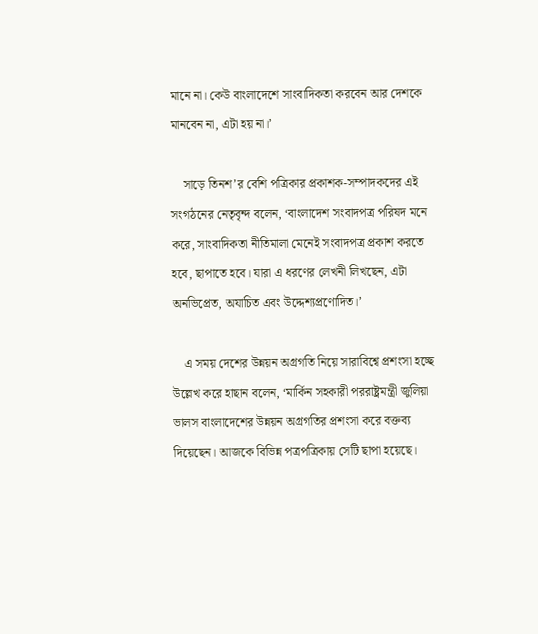মানে না। কেউ বাংলাদেশে সাংবাদিকতা করবেন আর দেশকে মানবেন না, এটা হয় না।’

    সাড়ে তিনশ’র বেশি পত্রিকার প্রকাশক-সম্পাদকদের এই সংগঠনের নেতৃবৃন্দ বলেন, ‘বাংলাদেশ সংবাদপত্র পরিষদ মনে করে, সাংবাদিকতা নীতিমালা মেনেই সংবাদপত্র প্রকাশ করতে হবে, ছাপাতে হবে। যারা এ ধরণের লেখনী লিখছেন, এটা অনভিপ্রেত, অযাচিত এবং উদ্দেশ্যপ্রণোদিত।’

    এ সময় দেশের উন্নয়ন অগ্রগতি নিয়ে সারাবিশ্বে প্রশংসা হচ্ছে উল্লেখ করে হাছান বলেন, ‘মার্কিন সহকারী পররাষ্ট্রমন্ত্রী জুলিয়া ভালস বাংলাদেশের উন্নয়ন অগ্রগতির প্রশংসা করে বক্তব্য দিয়েছেন। আজকে বিভিন্ন পত্রপত্রিকায় সেটি ছাপা হয়েছে।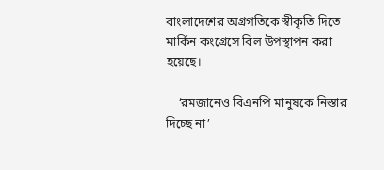বাংলাদেশের অগ্রগতিকে স্বীকৃতি দিতে মার্কিন কংগ্রেসে বিল উপস্থাপন করা হয়েছে।

    ‘রমজানেও বিএনপি মানুষকে নিস্তার দিচ্ছে না’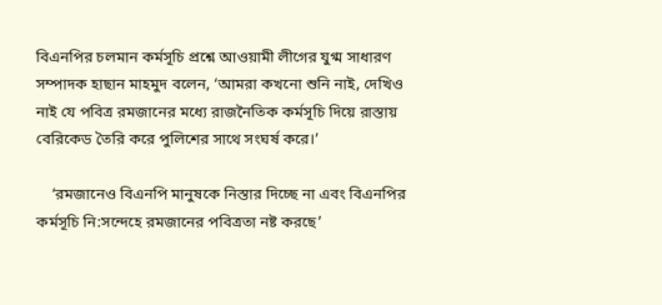বিএনপির চলমান কর্মসূচি প্রশ্নে আওয়ামী লীগের যুগ্ম সাধারণ সম্পাদক হাছান মাহমুদ বলেন, ‘আমরা কখনো শুনি নাই, দেখিও নাই যে পবিত্র রমজানের মধ্যে রাজনৈতিক কর্মসূচি দিয়ে রাস্তায় বেরিকেড তৈরি করে পুলিশের সাথে সংঘর্ষ করে।’

    ‘রমজানেও বিএনপি মানুষকে নিস্তার দিচ্ছে না এবং বিএনপির কর্মসূচি নি:সন্দেহে রমজানের পবিত্রতা নষ্ট করছে’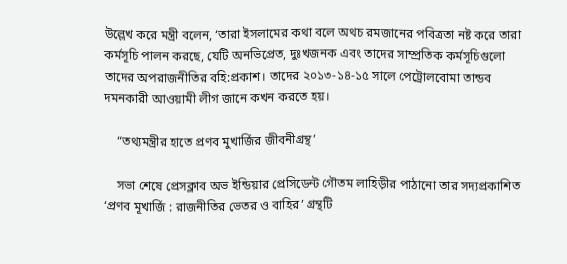উল্লেখ করে মন্ত্রী বলেন, ‘তারা ইসলামের কথা বলে অথচ রমজানের পবিত্রতা নষ্ট করে তারা কর্মসূচি পালন করছে, যেটি অনভিপ্রেত, দুঃখজনক এবং তাদের সাম্প্রতিক কর্মসূচিগুলো তাদের অপরাজনীতির বহি:প্রকাশ। তাদের ২০১৩-১৪-১৫ সালে পেট্রোলবোমা তান্ডব দমনকারী আওয়ামী লীগ জানে কখন কর‍তে হয়।

    “তথ্যমন্ত্রীর হাতে প্রণব মুখার্জির জীবনীগ্রন্থ’

    সভা শেষে প্রেসক্লাব অভ ইন্ডিয়ার প্রেসিডেন্ট গৌতম লাহিড়ীর পাঠানো তার সদ্যপ্রকাশিত ‘প্রণব মূখার্জি : রাজনীতির ভেতর ও বাহির’ গ্রন্থটি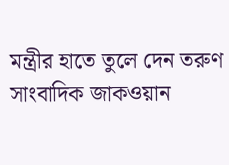মন্ত্রীর হাতে তুলে দেন তরুণ সাংবাদিক জাকওয়ান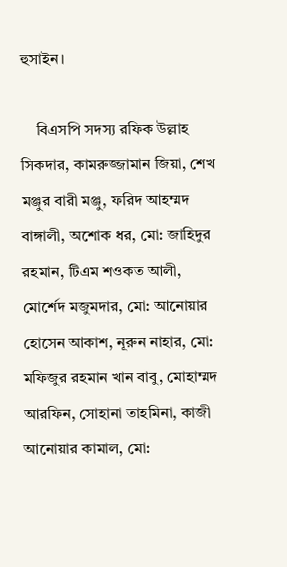হুসাইন।

    বিএসপি সদস্য রফিক উল্লাহ সিকদার, কামরুজ্জামান জিয়া, শেখ মঞ্জুর বারী মঞ্জু, ফরিদ আহম্মদ বাঙ্গালী, অশোক ধর, মো: জাহিদুর রহমান, টিএম শওকত আলী, মোর্শেদ মজুমদার, মো: আনোয়ার হোসেন আকাশ, নূরুন নাহার, মো: মফিজুর রহমান খান বাবু, মোহাম্মদ আরফিন, সোহানা তাহমিনা, কাজী আনোয়ার কামাল, মো: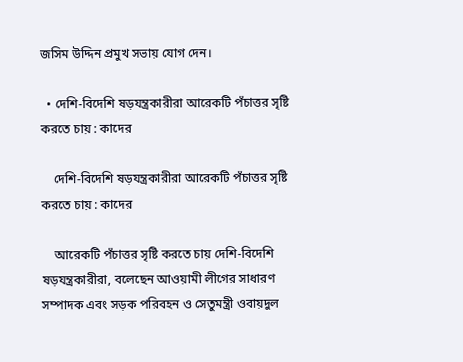জসিম উদ্দিন প্রমুখ সভায় যোগ দেন।

  • দেশি-বিদেশি ষড়যন্ত্রকারীরা আরেকটি পঁচাত্তর সৃষ্টি করতে চায় : কাদের

    দেশি-বিদেশি ষড়যন্ত্রকারীরা আরেকটি পঁচাত্তর সৃষ্টি করতে চায় : কাদের

    আরেকটি পঁচাত্তর সৃষ্টি করতে চায় দেশি-বিদেশি ষড়যন্ত্রকারীরা, বলেছেন আওয়ামী লীগের সাধারণ সম্পাদক এবং সড়ক পরিবহন ও সেতুমন্ত্রী ওবায়দুল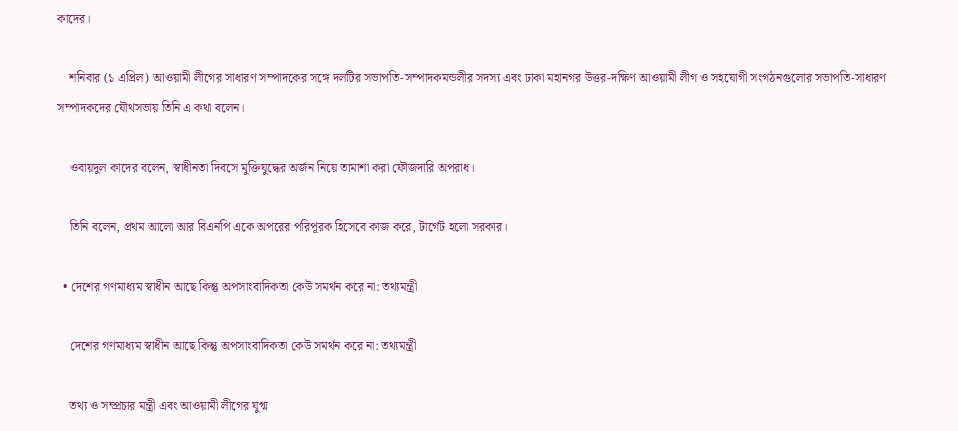কাদের।

    শনিবার (১ এপ্রিল) আওয়ামী লীগের সাধারণ সম্পাদকের সঙ্গে দলটির সভাপতি-সম্পাদকমন্ডলীর সদস্য এবং ঢাকা মহানগর উত্তর-দক্ষিণ আওয়ামী লীগ ও সহযোগী সংগঠনগুলোর সভাপতি-সাধারণ সম্পাদকদের যৌথসভায় তিনি এ কথা বলেন।

    ওবায়দুল কাদের বলেন, স্বাধীনতা দিবসে মুক্তিযুদ্ধের অর্জন নিয়ে তামাশা করা ফৌজদারি অপরাধ।

    তিনি বলেন, প্রথম আলো আর বিএনপি একে অপরের পরিপূরক হিসেবে কাজ করে, টার্গেট হলো সরকার।

  • দেশের গণমাধ্যম স্বাধীন আছে কিন্তু অপসাংবাদিকতা কেউ সমর্থন করে না: তথ্যমন্ত্রী

    দেশের গণমাধ্যম স্বাধীন আছে কিন্তু অপসাংবাদিকতা কেউ সমর্থন করে না: তথ্যমন্ত্রী

    তথ্য ও সম্প্রচার মন্ত্রী এবং আওয়ামী লীগের যুগ্ম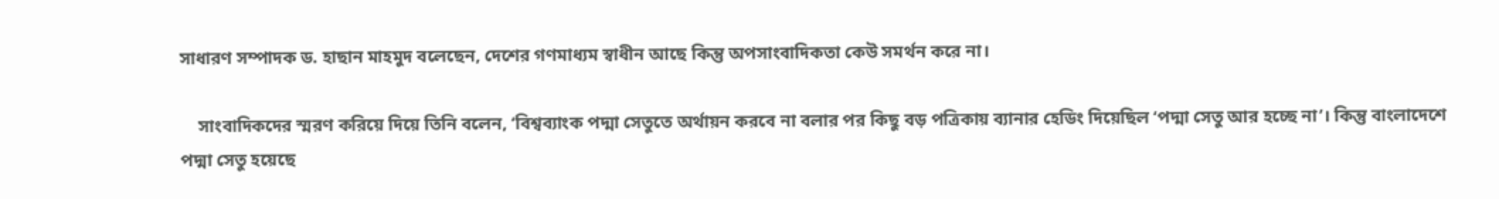সাধারণ সম্পাদক ড. হাছান মাহমুদ বলেছেন, দেশের গণমাধ্যম স্বাধীন আছে কিন্তু অপসাংবাদিকতা কেউ সমর্থন করে না।

    সাংবাদিকদের স্মরণ করিয়ে দিয়ে তিনি বলেন, ‘বিশ্বব্যাংক পদ্মা সেতুতে অর্থায়ন করবে না বলার পর কিছু বড় পত্রিকায় ব্যানার হেডিং দিয়েছিল ‘পদ্মা সেতু আর হচ্ছে না’। কিন্তু বাংলাদেশে পদ্মা সেতু হয়েছে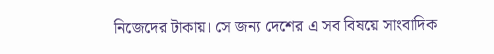নিজেদের টাকায়। সে জন্য দেশের এ সব বিষয়ে সাংবাদিক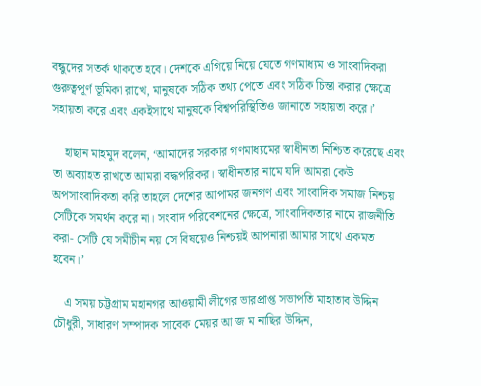বন্ধুদের সতর্ক থাকতে হবে। দেশকে এগিয়ে নিয়ে যেতে গণমাধ্যম ও সাংবাদিকরা গুরুত্বপূর্ণ ভূমিকা রাখে, মানুষকে সঠিক তথ্য পেতে এবং সঠিক চিন্তা করার ক্ষেত্রে সহায়তা করে এবং একইসাথে মানুষকে বিশ্বপরিস্থিতিও জানাতে সহায়তা করে।’

    হাছান মাহমুদ বলেন, ‘আমাদের সরকার গণমাধ্যমের স্বাধীনতা নিশ্চিত করেছে এবং তা অব্যাহত রাখতে আমরা বদ্ধপরিকর। স্বাধীনতার নামে যদি আমরা কেউ অপসাংবাদিকতা করি তাহলে দেশের আপামর জনগণ এবং সাংবাদিক সমাজ নিশ্চয় সেটিকে সমর্থন করে না। সংবাদ পরিবেশনের ক্ষেত্রে, সাংবাদিকতার নামে রাজনীতি করা- সেটি যে সমীচীন নয় সে বিষয়েও নিশ্চয়ই আপনারা আমার সাথে একমত হবেন।’

    এ সময় চট্টগ্রাম মহানগর আওয়ামী লীগের ভারপ্রাপ্ত সভাপতি মাহাতাব উদ্দিন চৌধুরী, সাধারণ সম্পাদক সাবেক মেয়র আ জ ম নাছির উদ্দিন,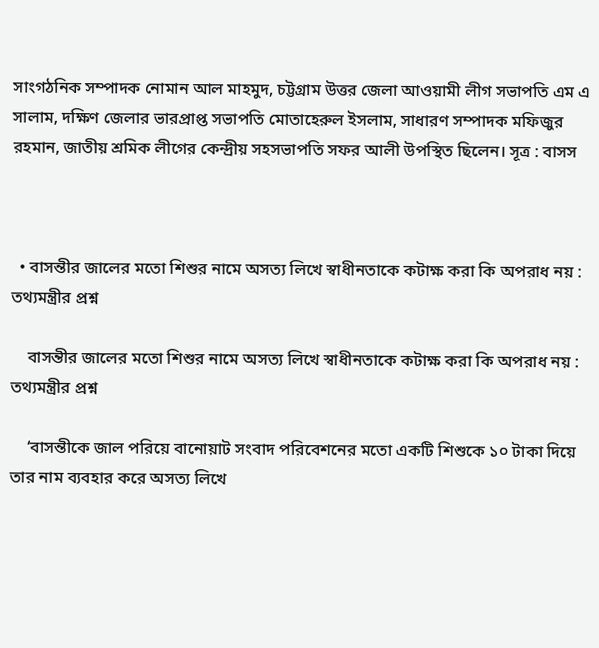সাংগঠনিক সম্পাদক নোমান আল মাহমুদ, চট্টগ্রাম উত্তর জেলা আওয়ামী লীগ সভাপতি এম এ সালাম, দক্ষিণ জেলার ভারপ্রাপ্ত সভাপতি মোতাহেরুল ইসলাম, সাধারণ সম্পাদক মফিজুর রহমান, জাতীয় শ্রমিক লীগের কেন্দ্রীয় সহসভাপতি সফর আলী উপস্থিত ছিলেন। সূত্র : বাসস



  • বাসন্তীর জালের মতো শিশুর নামে অসত্য লিখে স্বাধীনতাকে কটাক্ষ করা কি অপরাধ নয় : তথ্যমন্ত্রীর প্রশ্ন

    বাসন্তীর জালের মতো শিশুর নামে অসত্য লিখে স্বাধীনতাকে কটাক্ষ করা কি অপরাধ নয় : তথ্যমন্ত্রীর প্রশ্ন

    ‘বাসন্তীকে জাল পরিয়ে বানোয়াট সংবাদ পরিবেশনের মতো একটি শিশুকে ১০ টাকা দিয়ে তার নাম ব্যবহার করে অসত্য লিখে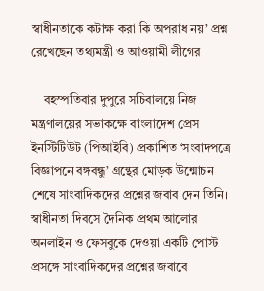স্বাধীনতাকে কটাক্ষ করা কি অপরাধ নয়’ প্রশ্ন রেখেছেন তথ্যমন্ত্রী ও আওয়ামী লীগের

    বহস্পতিবার দুপুরে সচিবালয়ে নিজ মন্ত্রণালয়ের সভাকক্ষে বাংলাদেশ প্রেস ইনস্টিটিউট (পিআইবি) প্রকাশিত ‘সংবাদপত্রে বিজ্ঞাপনে বঙ্গবন্ধু’ গ্রন্থের মোড়ক উন্মোচন শেষে সাংবাদিকদের প্রশ্নের জবাব দেন তিনি। স্বাধীনতা দিবসে দৈনিক প্রথম আলোর অনলাইন ও ফেসবুকে দেওয়া একটি পোস্ট প্রসঙ্গে সাংবাদিকদের প্রশ্নের জবাবে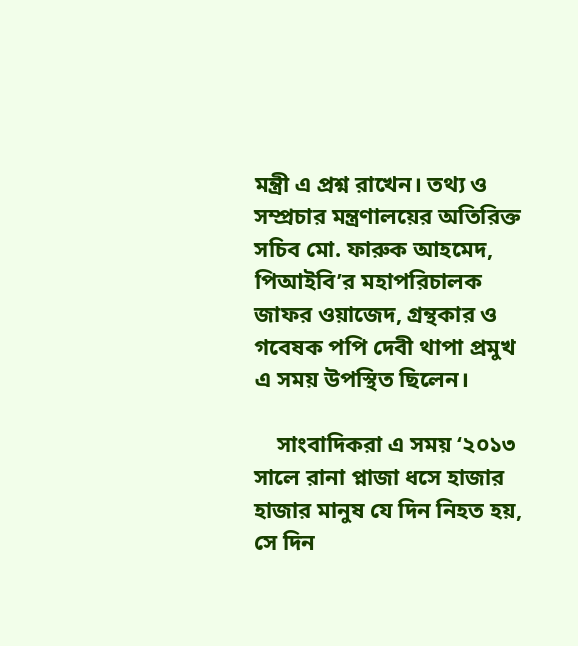মন্ত্রী এ প্রশ্ন রাখেন। তথ্য ও সম্প্রচার মন্ত্রণালয়ের অতিরিক্ত সচিব মো. ফারুক আহমেদ, পিআইবি’র মহাপরিচালক জাফর ওয়াজেদ, গ্রন্থকার ও গবেষক পপি দেবী থাপা প্রমুখ এ সময় উপস্থিত ছিলেন।

    সাংবাদিকরা এ সময় ‘২০১৩ সালে রানা প্নাজা ধসে হাজার হাজার মানুষ যে দিন নিহত হয়, সে দিন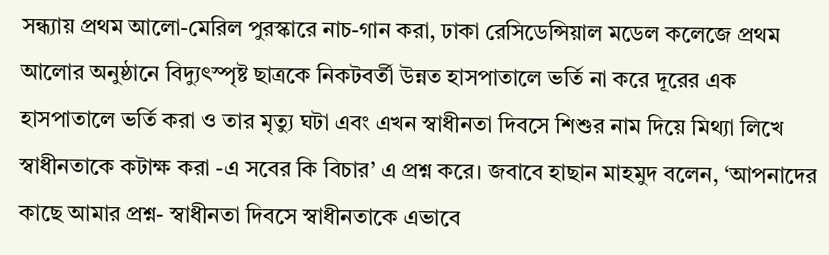সন্ধ্যায় প্রথম আলো-মেরিল পুরস্কারে নাচ-গান করা, ঢাকা রেসিডেন্সিয়াল মডেল কলেজে প্রথম আলোর অনুষ্ঠানে বিদ্যুৎস্পৃষ্ট ছাত্রকে নিকটবর্তী উন্নত হাসপাতালে ভর্তি না করে দূরের এক হাসপাতালে ভর্তি করা ও তার মৃত্যু ঘটা এবং এখন স্বাধীনতা দিবসে শিশুর নাম দিয়ে মিথ্যা লিখে স্বাধীনতাকে কটাক্ষ করা -এ সবের কি বিচার’ এ প্রশ্ন করে। জবাবে হাছান মাহমুদ বলেন, ‘আপনাদের কাছে আমার প্রশ্ন- স্বাধীনতা দিবসে স্বাধীনতাকে এভাবে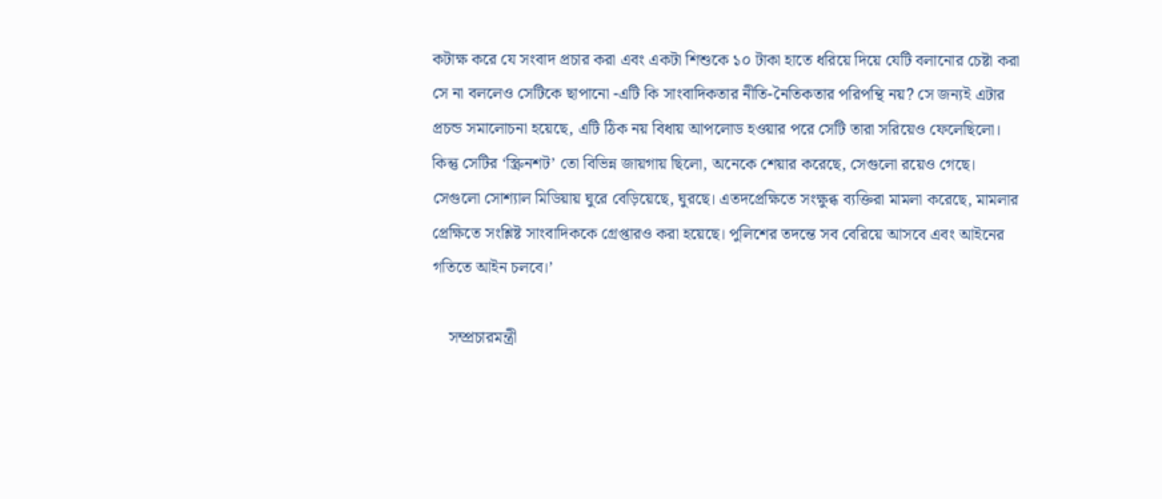কটাক্ষ করে যে সংবাদ প্রচার করা এবং একটা শিশুকে ১০ টাকা হাতে ধরিয়ে দিয়ে যেটি বলানোর চেষ্টা করা সে না বললেও সেটিকে ছাপানো -এটি কি সাংবাদিকতার নীতি-নৈতিকতার পরিপন্থি নয়? সে জন্যই এটার প্রচন্ড সমালোচনা হয়েছে, এটি ঠিক নয় বিধায় আপলোড হওয়ার পরে সেটি তারা সরিয়েও ফেলেছিলো। কিন্তু সেটির ‘স্ক্রিনশট’ তো বিভিন্ন জায়গায় ছিলো, অনেকে শেয়ার করেছে, সেগুলো রয়েও গেছে। সেগুলো সোশ্যাল মিডিয়ায় ঘুরে বেড়িয়েছে, ঘুরছে। এতদপ্রেক্ষিতে সংক্ষুব্ধ ব্যক্তিরা মামলা করেছে, মামলার প্রেক্ষিতে সংশ্লিষ্ট সাংবাদিককে গ্রেপ্তারও করা হয়েছে। পুলিশের তদন্তে সব বেরিয়ে আসবে এবং আইনের গতিতে আইন চলবে।’

    সম্প্রচারমন্ত্রী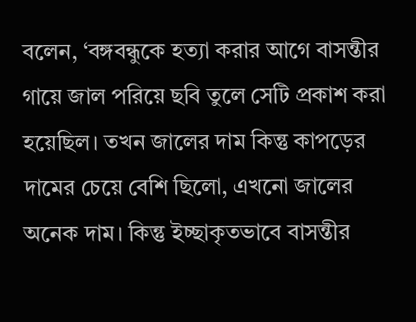বলেন, ‘বঙ্গবন্ধুকে হত্যা করার আগে বাসন্তীর গায়ে জাল পরিয়ে ছবি তুলে সেটি প্রকাশ করা হয়েছিল। তখন জালের দাম কিন্তু কাপড়ের দামের চেয়ে বেশি ছিলো, এখনো জালের অনেক দাম। কিন্তু ইচ্ছাকৃতভাবে বাসন্তীর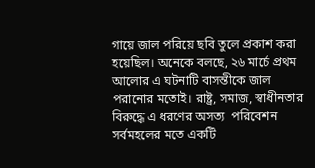গায়ে জাল পরিয়ে ছবি তুলে প্রকাশ করা হয়েছিল। অনেকে বলছে, ২৬ মার্চে প্রথম আলোর এ ঘটনাটি বাসন্তীকে জাল পরানোর মতোই। রাষ্ট্র, সমাজ, স্বাধীনতার বিরুদ্ধে এ ধরণের অসত্য  পরিবেশন সর্বমহলের মতে একটি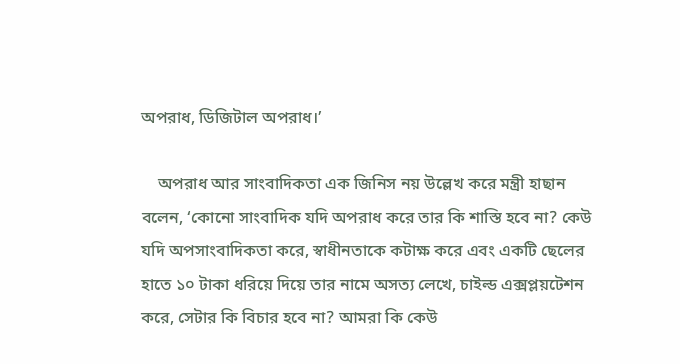অপরাধ, ডিজিটাল অপরাধ।’

    অপরাধ আর সাংবাদিকতা এক জিনিস নয় উল্লেখ করে মন্ত্রী হাছান বলেন, ‘কোনো সাংবাদিক যদি অপরাধ করে তার কি শাস্তি হবে না? কেউ যদি অপসাংবাদিকতা করে, স্বাধীনতাকে কটাক্ষ করে এবং একটি ছেলের হাতে ১০ টাকা ধরিয়ে দিয়ে তার নামে অসত্য লেখে, চাইল্ড এক্সপ্লয়টেশন করে, সেটার কি বিচার হবে না? আমরা কি কেউ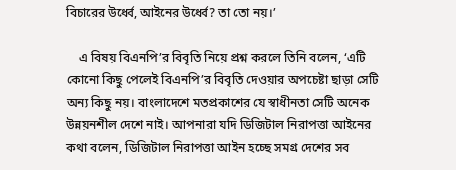বিচারের উর্ধ্বে, আইনের উর্ধ্বে? তা তো নয়।’

    এ বিষয় বিএনপি’র বিবৃতি নিয়ে প্রশ্ন করলে তিনি বলেন, ‘এটি কোনো কিছু পেলেই বিএনপি’র বিবৃতি দেওয়ার অপচেষ্টা ছাড়া সেটি অন্য কিছু নয়। বাংলাদেশে মতপ্রকাশের যে স্বাধীনতা সেটি অনেক উন্নয়নশীল দেশে নাই। আপনারা যদি ডিজিটাল নিরাপত্তা আইনের কথা বলেন, ডিজিটাল নিরাপত্তা আইন হচ্ছে সমগ্র দেশের সব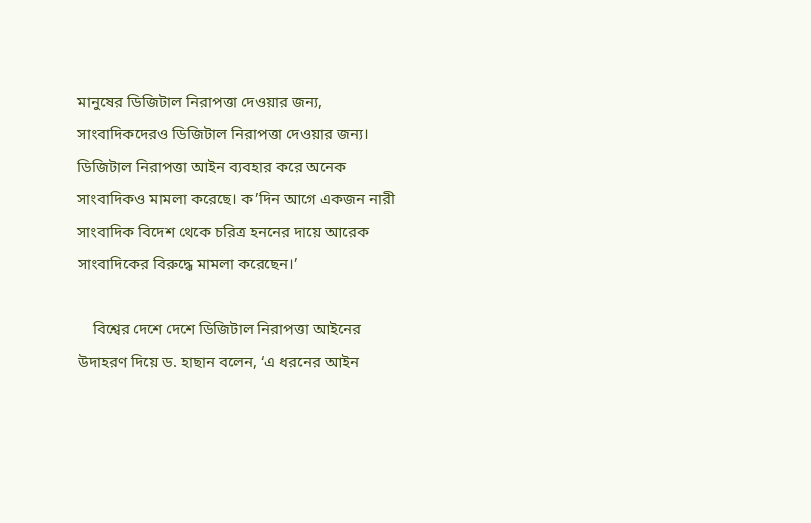মানুষের ডিজিটাল নিরাপত্তা দেওয়ার জন্য, সাংবাদিকদেরও ডিজিটাল নিরাপত্তা দেওয়ার জন্য। ডিজিটাল নিরাপত্তা আইন ব্যবহার করে অনেক সাংবাদিকও মামলা করেছে। ক’দিন আগে একজন নারী সাংবাদিক বিদেশ থেকে চরিত্র হননের দায়ে আরেক সাংবাদিকের বিরুদ্ধে মামলা করেছেন।’

    বিশ্বের দেশে দেশে ডিজিটাল নিরাপত্তা আইনের উদাহরণ দিয়ে ড. হাছান বলেন, ‘এ ধরনের আইন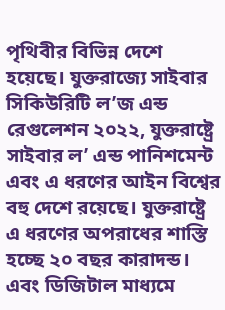পৃথিবীর বিভিন্ন দেশে হয়েছে। যুক্তরাজ্যে সাইবার সিকিউরিটি ল’জ এন্ড রেগুলেশন ২০২২, যুক্তরাষ্ট্রে সাইবার ল’ এন্ড পানিশমেন্ট এবং এ ধরণের আইন বিশ্বের বহু দেশে রয়েছে। যুক্তরাষ্ট্রে এ ধরণের অপরাধের শাস্তি হচ্ছে ২০ বছর কারাদন্ড। এবং ডিজিটাল মাধ্যমে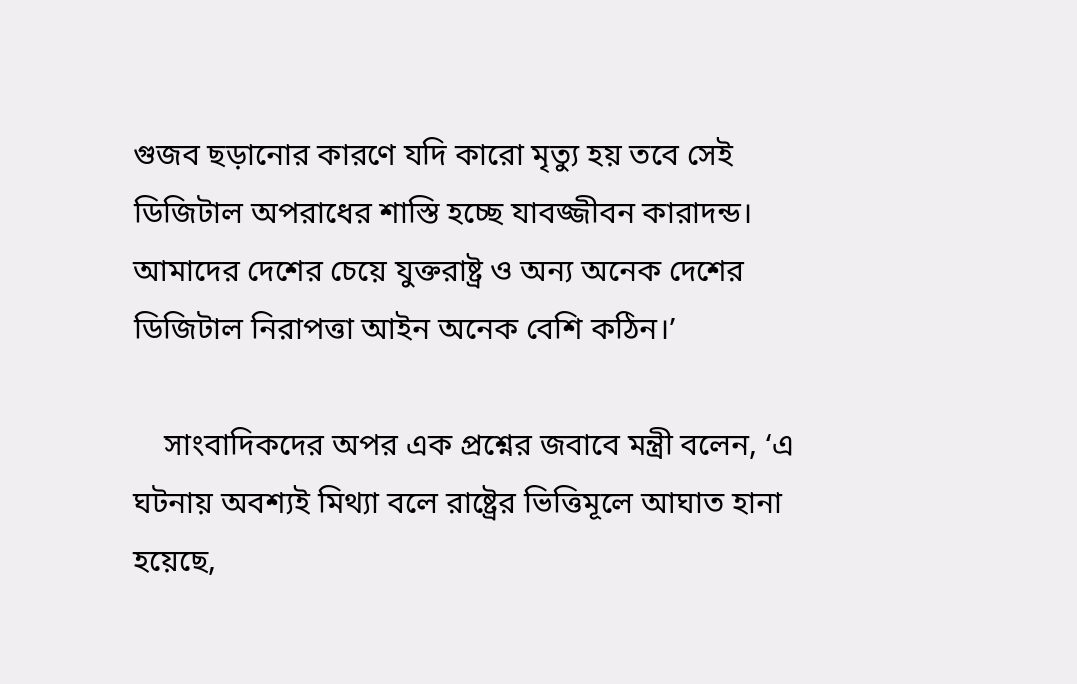গুজব ছড়ানোর কারণে যদি কারো মৃত্যু হয় তবে সেই ডিজিটাল অপরাধের শাস্তি হচ্ছে যাবজ্জীবন কারাদন্ড। আমাদের দেশের চেয়ে যুক্তরাষ্ট্র ও অন্য অনেক দেশের ডিজিটাল নিরাপত্তা আইন অনেক বেশি কঠিন।’

    সাংবাদিকদের অপর এক প্রশ্নের জবাবে মন্ত্রী বলেন, ‘এ ঘটনায় অবশ্যই মিথ্যা বলে রাষ্ট্রের ভিত্তিমূলে আঘাত হানা হয়েছে,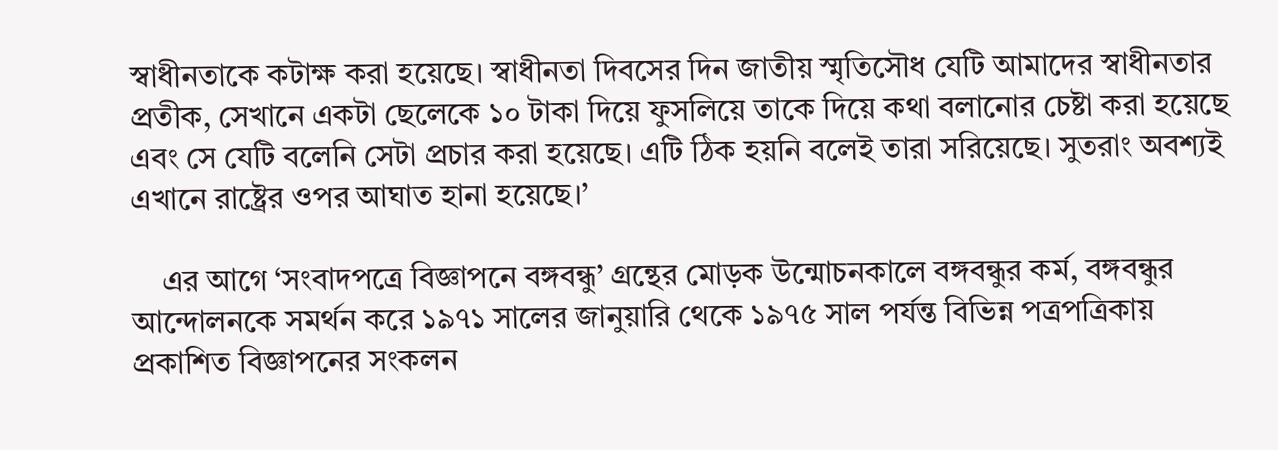স্বাধীনতাকে কটাক্ষ করা হয়েছে। স্বাধীনতা দিবসের দিন জাতীয় স্মৃতিসৌধ যেটি আমাদের স্বাধীনতার প্রতীক, সেখানে একটা ছেলেকে ১০ টাকা দিয়ে ফুসলিয়ে তাকে দিয়ে কথা বলানোর চেষ্টা করা হয়েছে এবং সে যেটি বলেনি সেটা প্রচার করা হয়েছে। এটি ঠিক হয়নি বলেই তারা সরিয়েছে। সুতরাং অবশ্যই এখানে রাষ্ট্রের ওপর আঘাত হানা হয়েছে।’

    এর আগে ‘সংবাদপত্রে বিজ্ঞাপনে বঙ্গবন্ধু’ গ্রন্থের মোড়ক উন্মোচনকালে বঙ্গবন্ধুর কর্ম, বঙ্গবন্ধুর আন্দোলনকে সমর্থন করে ১৯৭১ সালের জানুয়ারি থেকে ১৯৭৫ সাল পর্যন্ত বিভিন্ন পত্রপত্রিকায় প্রকাশিত বিজ্ঞাপনের সংকলন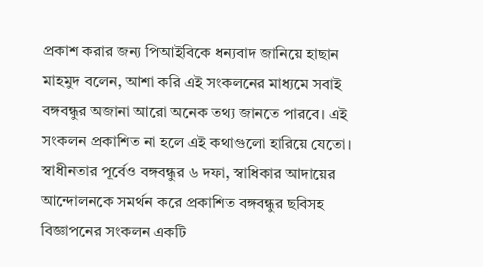প্রকাশ করার জন্য পিআইবিকে ধন্যবাদ জানিয়ে হাছান মাহমুদ বলেন, আশা করি এই সংকলনের মাধ্যমে সবাই বঙ্গবন্ধুর অজানা আরো অনেক তথ্য জানতে পারবে। এই সংকলন প্রকাশিত না হলে এই কথাগুলো হারিয়ে যেতো। স্বাধীনতার পূর্বেও বঙ্গবন্ধুর ৬ দফা, স্বাধিকার আদায়ের আন্দোলনকে সমর্থন করে প্রকাশিত বঙ্গবন্ধুর ছবিসহ বিজ্ঞাপনের সংকলন একটি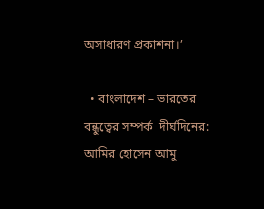অসাধারণ প্রকাশনা।’

  • বাংলাদেশ – ভারতের বন্ধুত্বের সম্পর্ক  দীর্ঘদিনের: আমির হোসেন আমু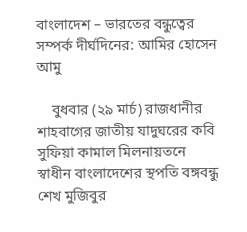বাংলাদেশ – ভারতের বন্ধুত্বের সম্পর্ক দীর্ঘদিনের: আমির হোসেন আমু

    বুধবার (২৯ মার্চ) রাজধানীর শাহবাগের জাতীয় যাদুঘরের কবি সুফিয়া কামাল মিলনায়তনে  স্বাধীন বাংলাদেশের স্থপতি বঙ্গবন্ধু শেখ মুজিবুর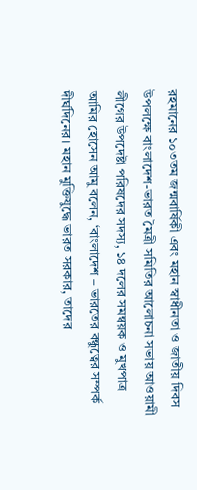রহমানের ১০৩তম জন্মবার্ষিকী এবং মহান স্বাধীনতা ও জাতীয় দিবস উপলক্ষে বাংলাদেশ-ভারত মৈত্রী সমিতির আলোচনা সভায় আওয়ামী লীগের উপদেষ্টা পরিষদের সদস্য, ১৪ দলের সমন্বয়ক ও মুখপাত্র আমির হোসেন আমু বলেন, ‘বাংলাদেশ – ভারতের বন্ধুত্বের সম্পর্ক  দীর্ঘদিনের। মহান মুক্তিযুদ্ধে ভারত সরকার, তাদের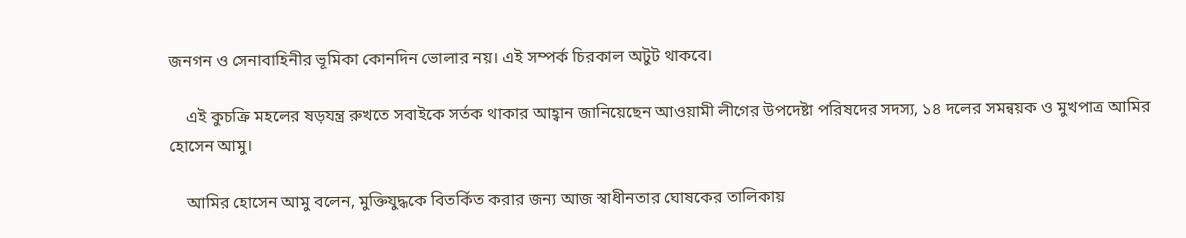জনগন ও সেনাবাহিনীর ভূমিকা কোনদিন ভোলার নয়। এই সম্পর্ক চিরকাল অটুট থাকবে।

    এই কুচক্রি মহলের ষড়যন্ত্র রুখতে সবাইকে সর্তক থাকার আহ্বান জানিয়েছেন আওয়ামী লীগের উপদেষ্টা পরিষদের সদস্য, ১৪ দলের সমন্বয়ক ও মুখপাত্র আমির হোসেন আমু।

    আমির হোসেন আমু বলেন, মুক্তিযুদ্ধকে বিতর্কিত করার জন্য আজ স্বাধীনতার ঘোষকের তালিকায়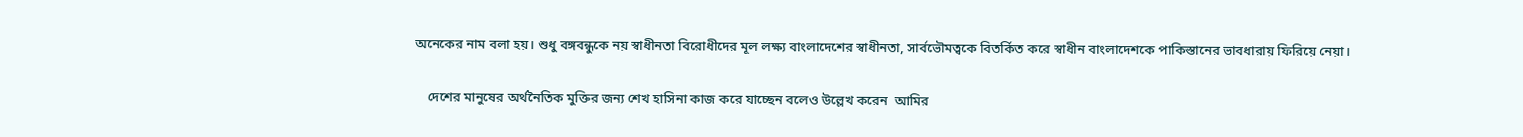অনেকের নাম বলা হয়। শুধু বঙ্গবন্ধুকে নয় স্বাধীনতা বিরোধীদের মূল লক্ষ্য বাংলাদেশের স্বাধীনতা, সার্বভৌমত্বকে বিতর্কিত করে স্বাধীন বাংলাদেশকে পাকিস্তানের ভাবধারায় ফিরিয়ে নেয়া।

    দেশের মানুষের অর্থনৈতিক মুক্তির জন্য শেখ হাসিনা কাজ করে যাচ্ছেন বলেও উল্লেখ করেন  আমির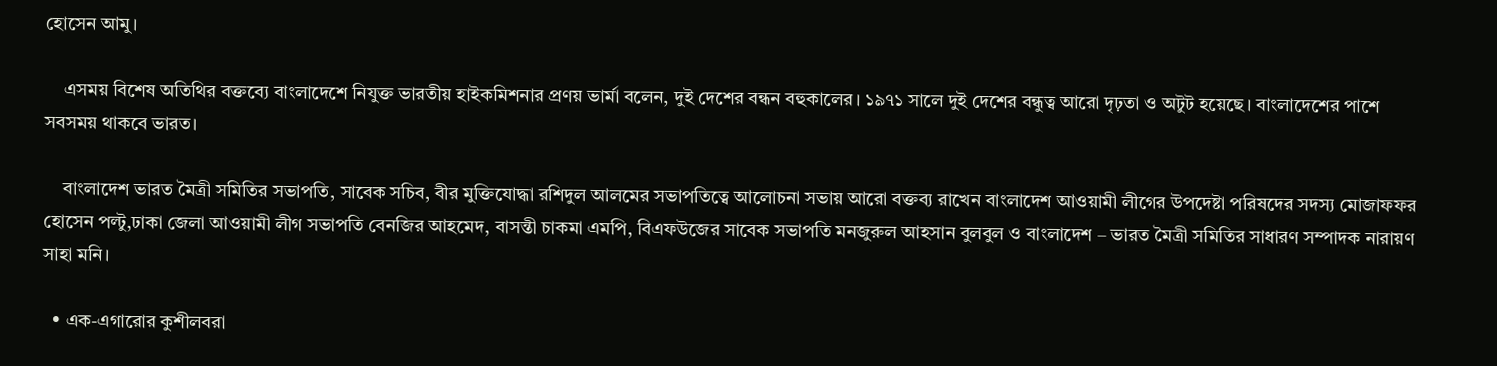হোসেন আমু।

    এসময় বিশেষ অতিথির বক্তব্যে বাংলাদেশে নিযুক্ত ভারতীয় হাইকমিশনার প্রণয় ভার্মা বলেন, দুই দেশের বন্ধন বহুকালের। ১৯৭১ সালে দুই দেশের বন্ধুত্ব আরো দৃঢ়তা ও অটুট হয়েছে। বাংলাদেশের পাশে সবসময় থাকবে ভারত।

    বাংলাদেশ ভারত মৈত্রী সমিতির সভাপতি, সাবেক সচিব, বীর মুক্তিযোদ্ধা রশিদুল আলমের সভাপতিত্বে আলোচনা সভায় আরো বক্তব্য রাখেন বাংলাদেশ আওয়ামী লীগের উপদেষ্টা পরিষদের সদস্য মোজাফফর হোসেন পল্টু,ঢাকা জেলা আওয়ামী লীগ সভাপতি বেনজির আহমেদ, বাসন্তী চাকমা এমপি, বিএফউজের সাবেক সভাপতি মনজুরুল আহসান বুলবুল ও বাংলাদেশ – ভারত মৈত্রী সমিতির সাধারণ সম্পাদক নারায়ণ সাহা মনি।

  • এক-এগারোর কুশীলবরা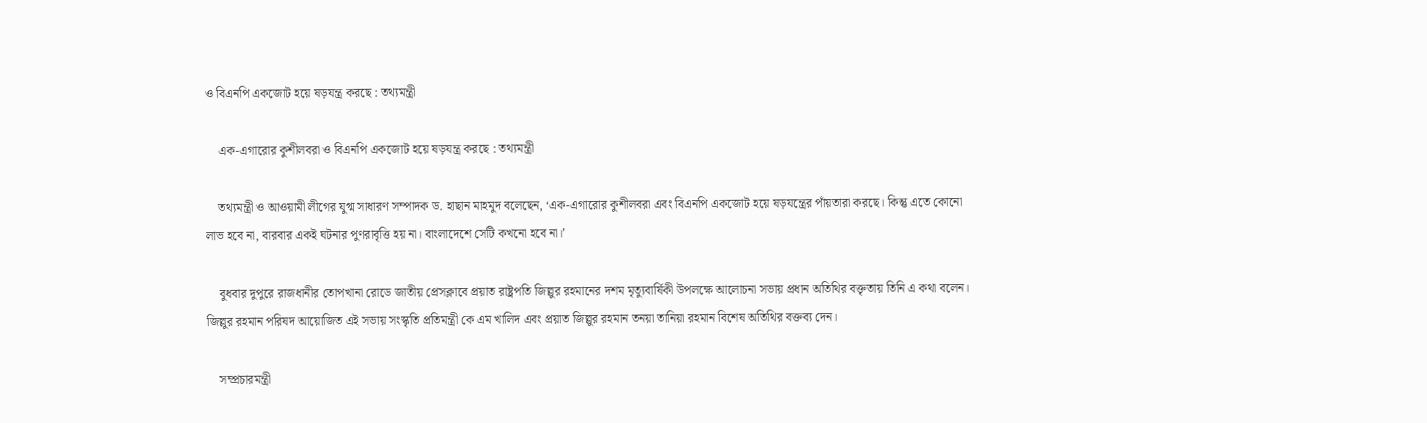ও বিএনপি একজোট হয়ে ষড়যন্ত্র করছে : তথ্যমন্ত্রী

    এক-এগারোর কুশীলবরা ও বিএনপি একজোট হয়ে ষড়যন্ত্র করছে : তথ্যমন্ত্রী

    তথ্যমন্ত্রী ও আওয়ামী লীগের যুগ্ম সাধারণ সম্পাদক ড. হাছান মাহমুদ বলেছেন, ‘এক-এগারোর কুশীলবরা এবং বিএনপি একজোট হয়ে ষড়যন্ত্রের পাঁয়তারা করছে। কিন্তু এতে কোনো লাভ হবে না, বারবার একই ঘটনার পুণরাবৃত্তি হয় না। বাংলাদেশে সেটি কখনো হবে না।’

    বুধবার দুপুরে রাজধানীর তোপখানা রোডে জাতীয় প্রেসক্লাবে প্রয়াত রাষ্ট্রপতি জিল্লুর রহমানের দশম মৃত্যুবার্ষিকী উপলক্ষে আলোচনা সভায় প্রধান অতিথির বক্তৃতায় তিনি এ কথা বলেন। জিল্লুর রহমান পরিষদ আয়োজিত এই সভায় সংস্কৃতি প্রতিমন্ত্রী কে এম খালিদ এবং প্রয়াত জিল্লুর রহমান তনয়া তানিয়া রহমান বিশেষ অতিথির বক্তব্য দেন।

    সম্প্রচারমন্ত্রী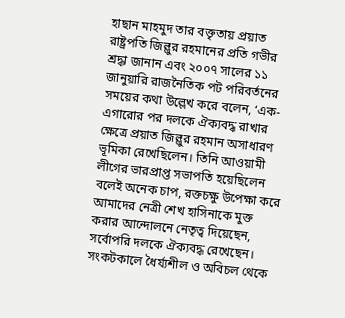হাছান মাহমুদ তার বক্তৃতায় প্রয়াত রাষ্ট্রপতি জিল্লুর রহমানের প্রতি গভীর শ্রদ্ধা জানান এবং ২০০৭ সালের ১১ জানুয়ারি রাজনৈতিক পট পরিবর্তনের সময়ের কথা উল্লেখ করে বলেন, ‘এক-এগারোর পর দলকে ঐক্যবদ্ধ রাখার ক্ষেত্রে প্রয়াত জিল্লুর রহমান অসাধারণ ভূমিকা রেখেছিলেন। তিনি আওয়ামী লীগের ভারপ্রাপ্ত সভাপতি হয়েছিলেন বলেই অনেক চাপ, রক্তচক্ষু উপেক্ষা করে আমাদের নেত্রী শেখ হাসিনাকে মুক্ত করার আন্দোলনে নেতৃত্ব দিয়েছেন, সর্বোপরি দলকে ঐক্যবদ্ধ রেখেছেন। সংকটকালে ধৈর্য্যশীল ও অবিচল থেকে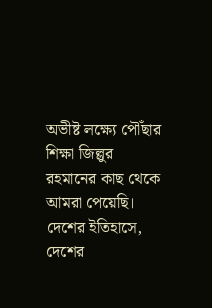অভীষ্ট লক্ষ্যে পৌঁছার শিক্ষা জিল্লুর রহমানের কাছ থেকে আমরা পেয়েছি। দেশের ইতিহাসে, দেশের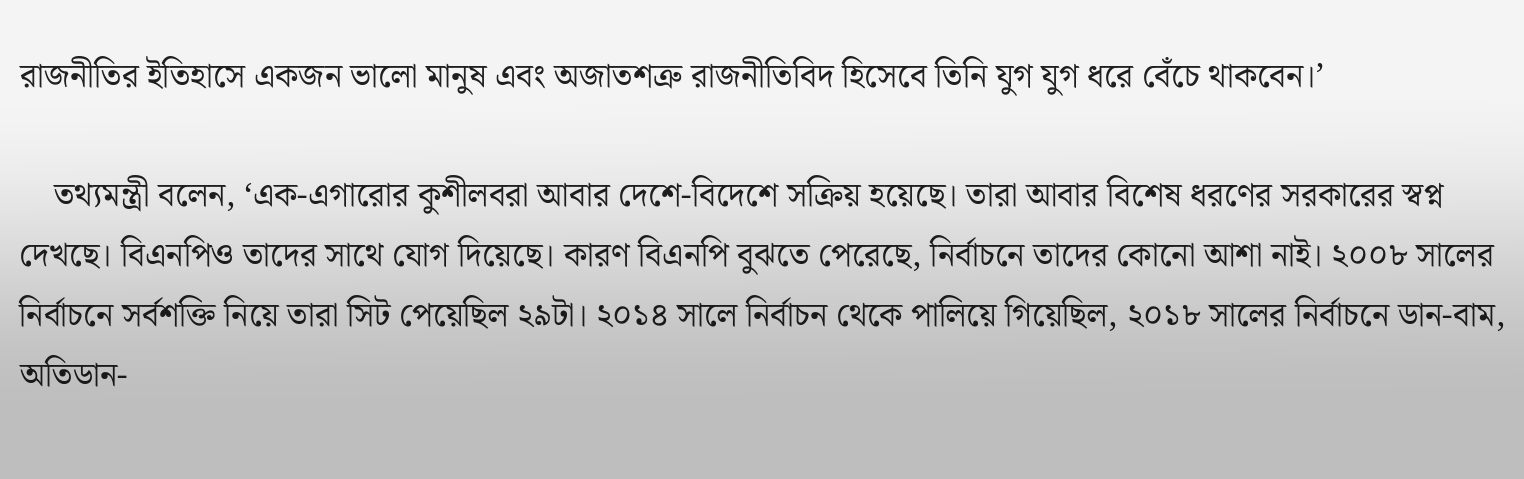রাজনীতির ইতিহাসে একজন ভালো মানুষ এবং অজাতশত্রু রাজনীতিবিদ হিসেবে তিনি যুগ যুগ ধরে বেঁচে থাকবেন।’

    তথ্যমন্ত্রী বলেন, ‘এক-এগারোর কুশীলবরা আবার দেশে-বিদেশে সক্রিয় হয়েছে। তারা আবার বিশেষ ধরণের সরকারের স্বপ্ন দেখছে। বিএনপিও তাদের সাথে যোগ দিয়েছে। কারণ বিএনপি বুঝতে পেরেছে, নির্বাচনে তাদের কোনো আশা নাই। ২০০৮ সালের নির্বাচনে সর্বশক্তি নিয়ে তারা সিট পেয়েছিল ২৯টা। ২০১৪ সালে নির্বাচন থেকে পালিয়ে গিয়েছিল, ২০১৮ সালের নির্বাচনে ডান-বাম, অতিডান-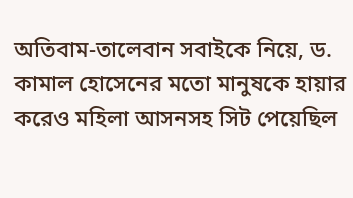অতিবাম-তালেবান সবাইকে নিয়ে, ড. কামাল হোসেনের মতো মানুষকে হায়ার করেও মহিলা আসনসহ সিট পেয়েছিল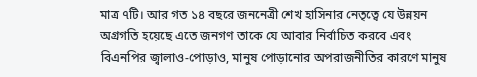মাত্র ৭টি। আর গত ১৪ বছরে জননেত্রী শেখ হাসিনার নেতৃত্বে যে উন্নয়ন অগ্রগতি হয়েছে এতে জনগণ তাকে যে আবার নির্বাচিত করবে এবং বিএনপির জ্বালাও-পোড়াও, মানুষ পোড়ানোর অপরাজনীতির কারণে মানুষ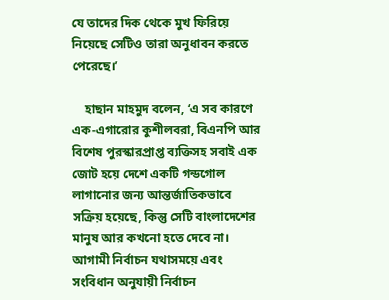যে তাদের দিক থেকে মুখ ফিরিয়ে নিয়েছে সেটিও তারা অনুধাবন করতে পেরেছে।’

    হাছান মাহমুদ বলেন, ‘এ সব কারণে এক-এগারোর কুশীলবরা, বিএনপি আর বিশেষ পুরস্কারপ্রাপ্ত ব্যক্তিসহ সবাই এক জোট হয়ে দেশে একটি গন্ডগোল লাগানোর জন্য আন্তর্জাতিকভাবে সক্রিয় হয়েছে, কিন্তু সেটি বাংলাদেশের মানুষ আর কখনো হতে দেবে না। আগামী নির্বাচন যথাসময়ে এবং সংবিধান অনুযায়ী নির্বাচন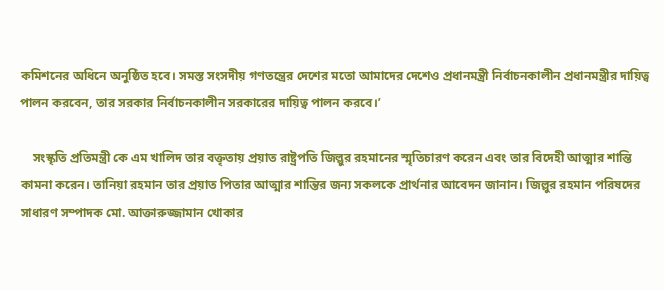কমিশনের অধিনে অনুষ্ঠিত হবে। সমস্ত সংসদীয় গণতন্ত্রের দেশের মতো আমাদের দেশেও প্রধানমন্ত্রী নির্বাচনকালীন প্রধানমন্ত্রীর দায়িত্ব পালন করবেন, তার সরকার নির্বাচনকালীন সরকারের দায়িত্ব পালন করবে।’

    সংস্কৃতি প্রতিমন্ত্রী কে এম খালিদ তার বক্তৃতায় প্রয়াত রাষ্ট্রপতি জিল্লুর রহমানের স্মৃতিচারণ করেন এবং তার বিদেহী আত্মার শান্তি কামনা করেন। তানিয়া রহমান তার প্রয়াত পিতার আত্মার শান্তির জন্য সকলকে প্রার্থনার আবেদন জানান। জিল্লুর রহমান পরিষদের সাধারণ সম্পাদক মো. আক্তারুজ্জামান খোকার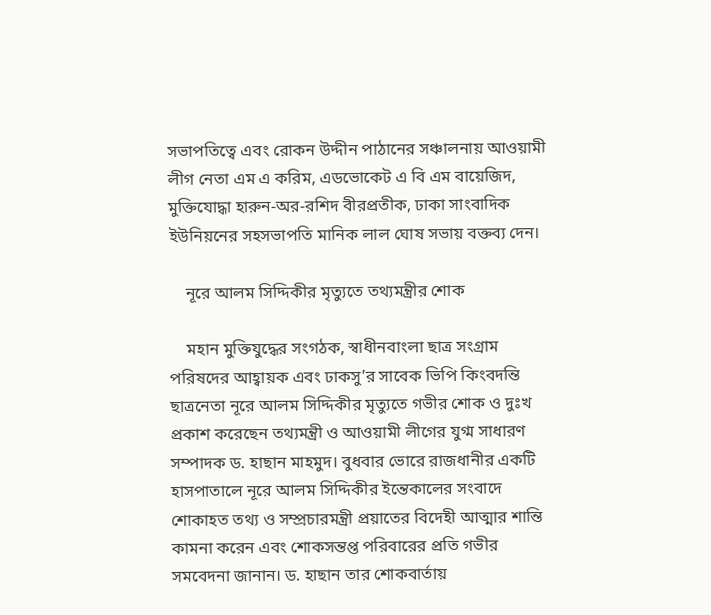সভাপতিত্বে এবং রোকন উদ্দীন পাঠানের সঞ্চালনায় আওয়ামী লীগ নেতা এম এ করিম, এডভোকেট এ বি এম বায়েজিদ, মুক্তিযোদ্ধা হারুন-অর-রশিদ বীরপ্রতীক, ঢাকা সাংবাদিক ইউনিয়নের সহসভাপতি মানিক লাল ঘোষ সভায় বক্তব্য দেন।

    নূরে আলম সিদ্দিকীর মৃত্যুতে তথ্যমন্ত্রীর শোক

    মহান মুক্তিযুদ্ধের সংগঠক, স্বাধীনবাংলা ছাত্র সংগ্রাম পরিষদের আহ্বায়ক এবং ঢাকসু’র সাবেক ভিপি কিংবদন্তি ছাত্রনেতা নূরে আলম সিদ্দিকীর মৃত্যুতে গভীর শোক ও দুঃখ প্রকাশ করেছেন তথ্যমন্ত্রী ও আওয়ামী লীগের যুগ্ম সাধারণ সম্পাদক ড. হাছান মাহমুদ। বুধবার ভোরে রাজধানীর একটি হাসপাতালে নূরে আলম সিদ্দিকীর ইন্তেকালের সংবাদে শোকাহত তথ্য ও সম্প্রচারমন্ত্রী প্রয়াতের বিদেহী আত্মার শান্তি কামনা করেন এবং শোকসন্তপ্ত পরিবারের প্রতি গভীর সমবেদনা জানান। ড. হাছান তার শোকবার্তায়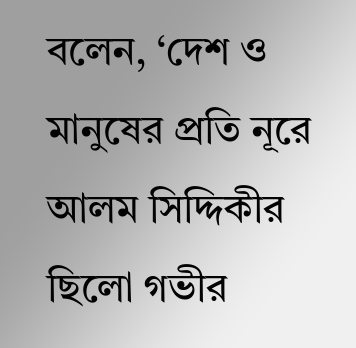বলেন, ‘দেশ ও মানুষের প্রতি নূরে আলম সিদ্দিকীর ছিলো গভীর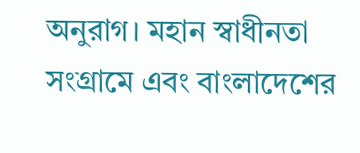অনুরাগ। মহান স্বাধীনতা সংগ্রামে এবং বাংলাদেশের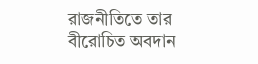রাজনীতিতে তার বীরোচিত অবদান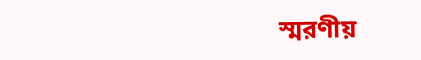স্মরণীয়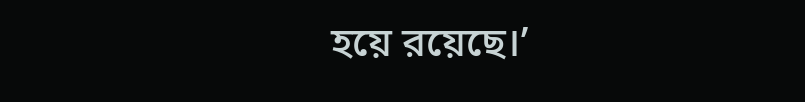হয়ে রয়েছে।’